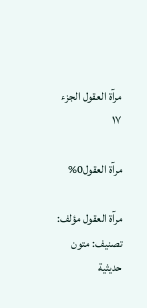مرآة العقول الجزء ١٧

مرآة العقول0%

مرآة العقول مؤلف:
تصنيف: متون حديثية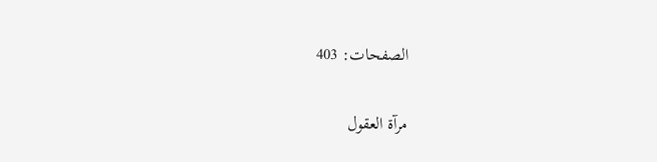الصفحات: 403

مرآة العقول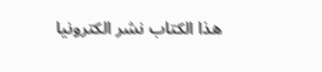هذا الكتاب نشر الكترونيا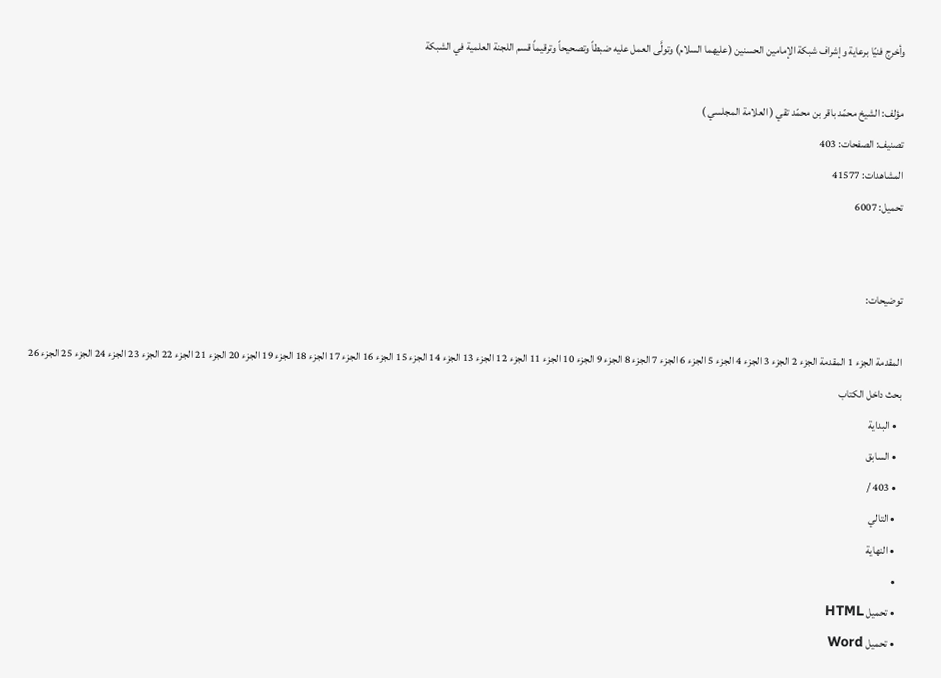وأخرج فنيّا برعاية وإشراف شبكة الإمامين الحسنين (عليهما السلام) وتولَّى العمل عليه ضبطاً وتصحيحاً وترقيماً قسم اللجنة العلمية في الشبكة

مؤلف: الشيخ محمّد باقر بن محمّد تقي ( العلامة المجلسي )
تصنيف: الصفحات: 403
المشاهدات: 41577
تحميل: 6007


توضيحات:

المقدمة الجزء 1 المقدمة الجزء 2 الجزء 3 الجزء 4 الجزء 5 الجزء 6 الجزء 7 الجزء 8 الجزء 9 الجزء 10 الجزء 11 الجزء 12 الجزء 13 الجزء 14 الجزء 15 الجزء 16 الجزء 17 الجزء 18 الجزء 19 الجزء 20 الجزء 21 الجزء 22 الجزء 23 الجزء 24 الجزء 25 الجزء 26
بحث داخل الكتاب
  • البداية
  • السابق
  • 403 /
  • التالي
  • النهاية
  •
  • تحميل HTML
  • تحميل Word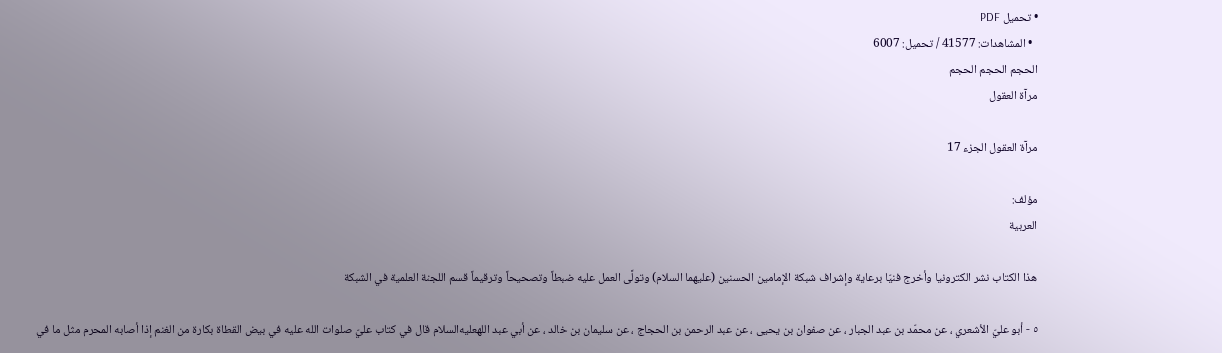• تحميل PDF
  • المشاهدات: 41577 / تحميل: 6007
الحجم الحجم الحجم
مرآة العقول

مرآة العقول الجزء 17

مؤلف:
العربية

هذا الكتاب نشر الكترونيا وأخرج فنيّا برعاية وإشراف شبكة الإمامين الحسنين (عليهما السلام) وتولَّى العمل عليه ضبطاً وتصحيحاً وترقيماً قسم اللجنة العلمية في الشبكة

٥ - أبو عليّ الأشعري ، عن محمّد بن عبد الجبار ، عن صفوان بن يحيى ، عن عبد الرحمن بن الحجاج ، عن سليمان بن خالد ، عن أبي عبد اللهعليه‌السلام قال في كتاب عليّ صلوات الله عليه في بيض القطاة بكارة من الغنم إذا أصابه المحرم مثل ما في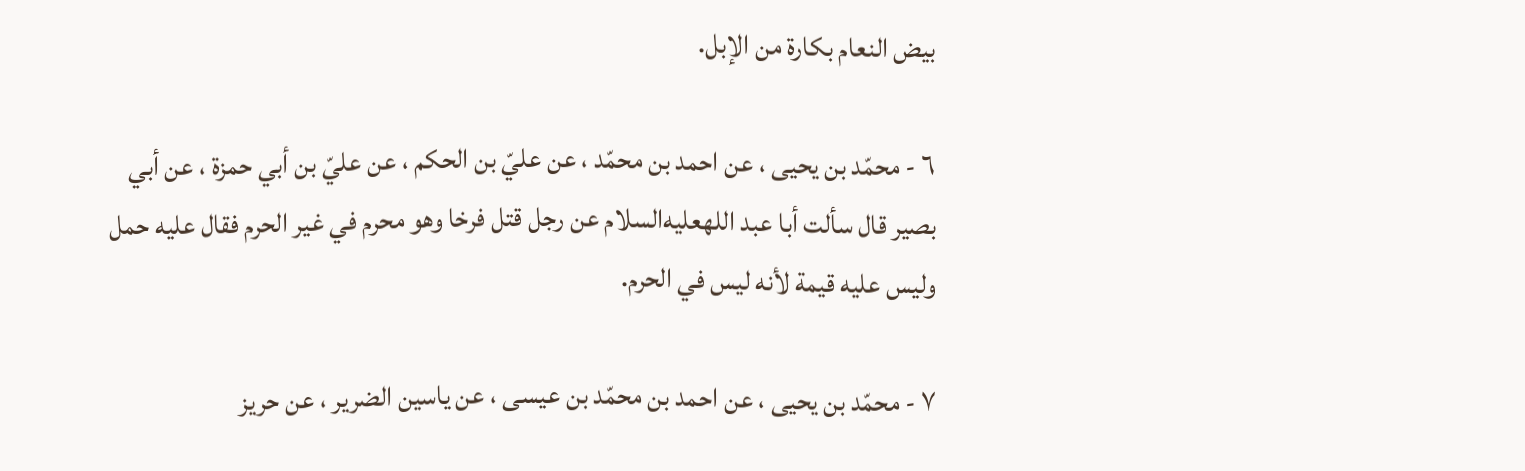بيض النعام بكارة من الإبل.

٦ - محمّد بن يحيى ، عن احمد بن محمّد ، عن عليّ بن الحكم ، عن عليّ بن أبي حمزة ، عن أبي بصير قال سألت أبا عبد اللهعليه‌السلام عن رجل قتل فرخا وهو محرم في غير الحرم فقال عليه حمل وليس عليه قيمة لأنه ليس في الحرم.

٧ - محمّد بن يحيى ، عن احمد بن محمّد بن عيسى ، عن ياسين الضرير ، عن حريز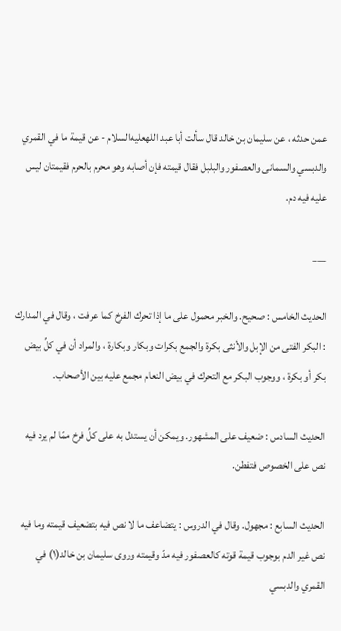عمن حدثه ، عن سليمان بن خالد قال سألت أبا عبد اللهعليه‌السلام - عن قيمة ما في القمري والدبسي والسمانى والعصفور والبلبل فقال قيمته فإن أصابه وهو محرم بالحرم فقيمتان ليس عليه فيه دم.

___

الحديث الخامس : صحيح. والخبر محمول على ما إذا تحرك الفرخ كما عرفت ، وقال في المدارك : البكر الفتى من الإبل والأنثى بكرة والجمع بكرات وبكار وبكارة ، والمراد أن في كلِّ بيض بكر أو بكرة ، ووجوب البكر مع التحرك في بيض النعام مجمع عليه بين الأصحاب.

الحديث السادس : ضعيف على المشهور. ويمكن أن يستدل به على كلِّ فرخ ممّا لم يرد فيه نص على الخصوص فتفطن.

الحديث السابع : مجهول. وقال في الدروس : يتضاعف ما لا نص فيه بتضعيف قيمته وما فيه نص غير الدم بوجوب قيمة قوته كالعصفور فيه مدّ وقيمته وروى سليمان بن خالد(١) في القمري والدبسي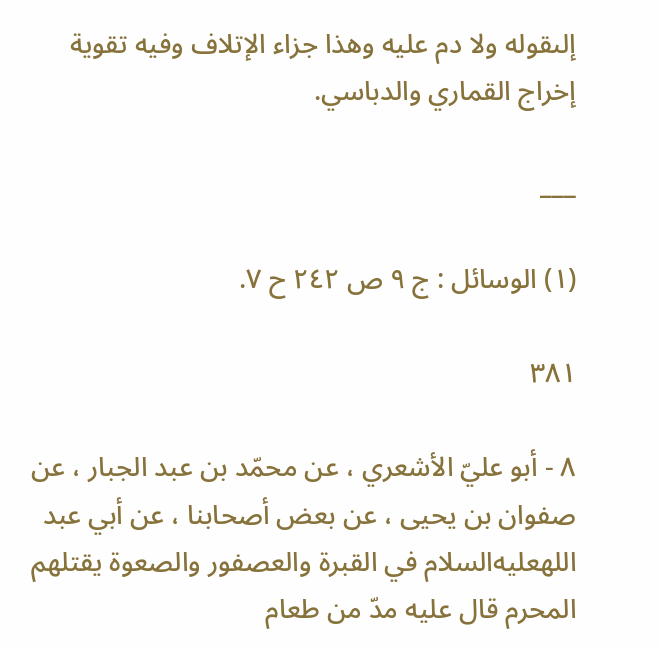إلىقوله ولا دم عليه وهذا جزاء الإتلاف وفيه تقوية إخراج القماري والدباسي.

___

(١) الوسائل : ج ٩ ص ٢٤٢ ح ٧.

٣٨١

٨ - أبو عليّ الأشعري ، عن محمّد بن عبد الجبار ، عن صفوان بن يحيى ، عن بعض أصحابنا ، عن أبي عبد اللهعليه‌السلام في القبرة والعصفور والصعوة يقتلهم المحرم قال عليه مدّ من طعام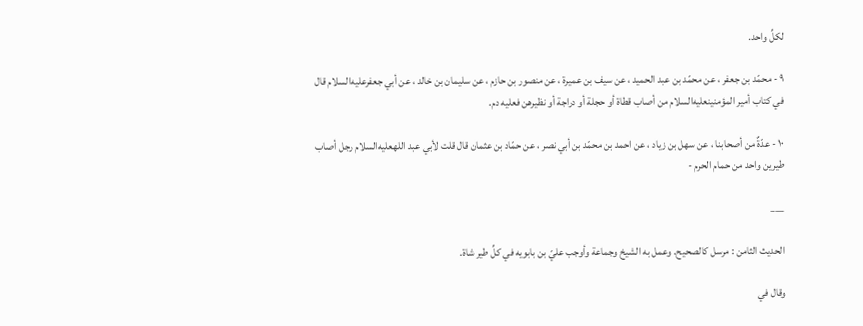لكلِّ واحد.

٩ - محمّد بن جعفر ، عن محمّد بن عبد الحميد ، عن سيف بن عميرة ، عن منصور بن حازم ، عن سليمان بن خالد ، عن أبي جعفرعليه‌السلام قال في كتاب أمير المؤمنينعليه‌السلام من أصاب قطاة أو حجلة أو دراجة أو نظيرهن فعليه دم.

١٠ - عدّةٌ من أصحابنا ، عن سهل بن زياد ، عن احمد بن محمّد بن أبي نصر ، عن حمّاد بن عثمان قال قلت لأبي عبد اللهعليه‌السلام رجل أصاب طيرين واحد من حمام الحرم -

___

الحديث الثامن : مرسل كالصحيح. وعمل به الشيخ وجماعة وأوجب عليّ بن بابويه في كلِّ طير شاة.

وقال في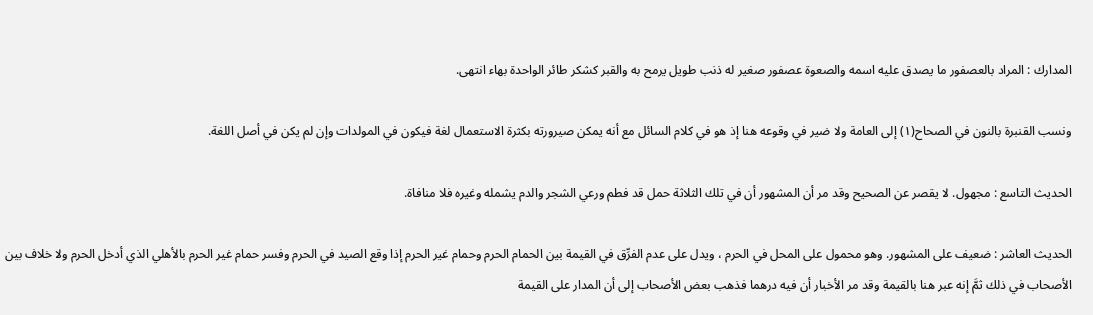المدارك : المراد بالعصفور ما يصدق عليه اسمه والصعوة عصفور صغير له ذنب طويل يرمح به والقبر كشكر طائر الواحدة بهاء انتهى.

ونسب القنبرة بالنون في الصحاح(١) إلى العامة ولا ضير في وقوعه هنا إذ هو في كلام السائل مع أنه يمكن صيرورته بكثرة الاستعمال لغة فيكون في المولدات وإن لم يكن في أصل اللغة.

الحديث التاسع : مجهول. لا يقصر عن الصحيح وقد مر أن المشهور أن في تلك الثلاثة حمل قد فطم ورعي الشجر والدم يشمله وغيره فلا منافاة.

الحديث العاشر : ضعيف على المشهور. وهو محمول على المحل في الحرم ، ويدل على عدم الفرِّق في القيمة بين الحمام الحرم وحمام غير الحرم إذا وقع الصيد في الحرم وفسر حمام غير الحرم بالأهلي الذي أدخل الحرم ولا خلاف بين الأصحاب في ذلك ثمَّ إنه عبر هنا بالقيمة وقد مر الأخبار أن فيه درهما فذهب بعض الأصحاب إلى أن المدار على القيمة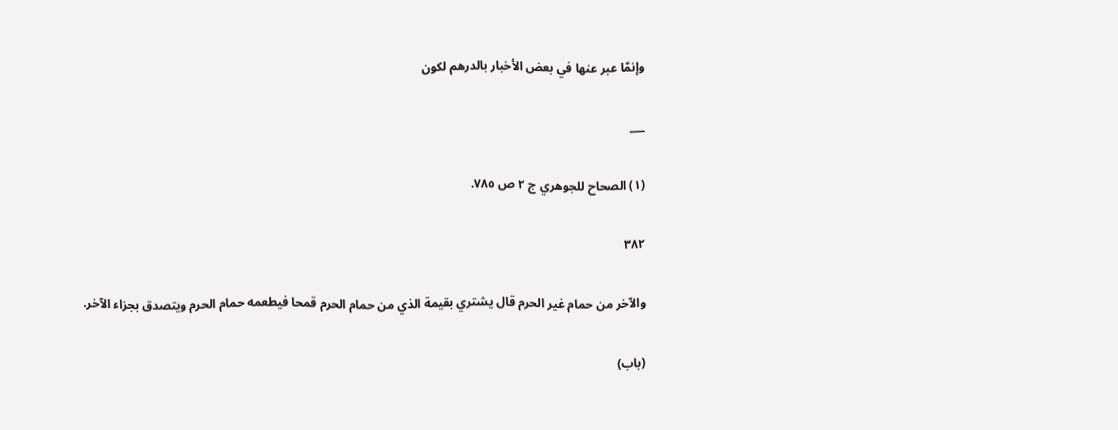وإنمّا عبر عنها في بعض الأخبار بالدرهم لكون

___

(١) الصحاح للجوهري ج ٢ ص ٧٨٥.

٣٨٢

والآخر من حمام غير الحرم قال يشتري بقيمة الذي من حمام الحرم قمحا فيطعمه حمام الحرم ويتصدق بجزاء الآخر.

(باب)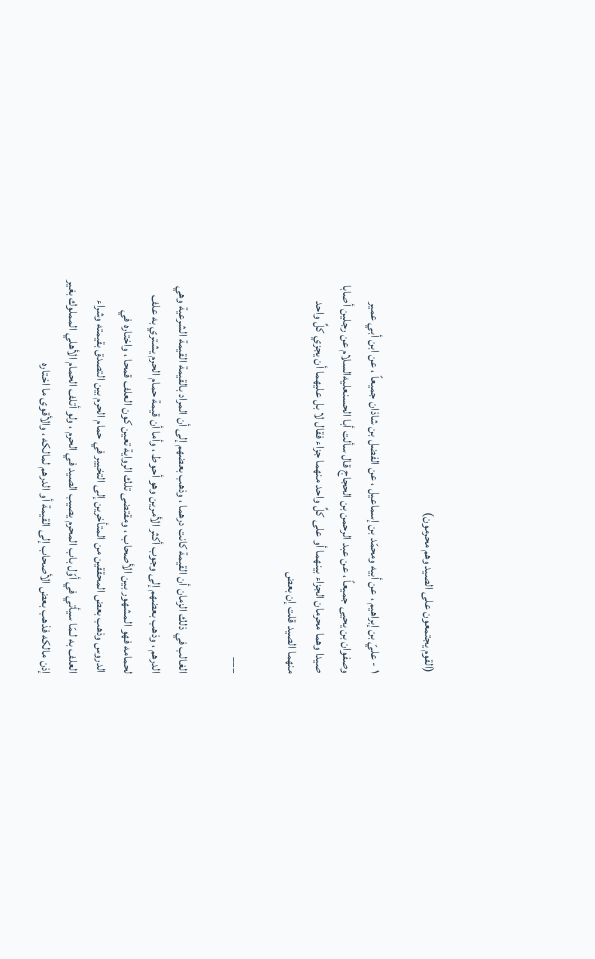(القوم يجتمعون على الصيد وهم محرمون)

١ - عليّ بن إبراهيم ، عن أبيه ومحمّد بن إسماعيل ، عن الفضل بن شاذان جميعاً ، عن ابن أبي عمير وصفوان بن يحيى جميعاً ، عن عبد الرحمن بن الحجاج قال سألت أبا الحسنعليه‌السلام عن رجلين أصابا صيدا وهما محرمان الجزاء بينهما أو على كلِّ واحد منهما جزاء فقال لا بل عليهما أن يجزي كلِّ واحد منهما الصيد قلت إن بعض

___

الغالب في ذلك الزمان أن القيمة كانت درهما ، وذهب بعضهم إلى أن المراد بالقيمة القيمة الشرعية وهي الدرهم ، وذهب بعضهم إلى وجوب أكثر الأمرين وهو أحوط ، وأما أن قيمة حمام الحرم يشتري به علف لحمامه فهو المشهور بين الأصحاب ، ومقتضى تلك الرواية تعين كون العلف قمحا ، واختاره في الدروس وذهب بعض المحققين من المتأخرين إلى التخيير في حمام الحرم بين التصدق بقيمته وشراء العلف به لـمّا سيأتي في أوّل باب المحرم يصيب الصيد في الحرم ، ولو أتلف الحمام الأهلي المملوك بغير إذن مالكه فذهب بعض الأصحاب إلى القيمة أو الدرهم لمالكه ، والأقوى ما اختاره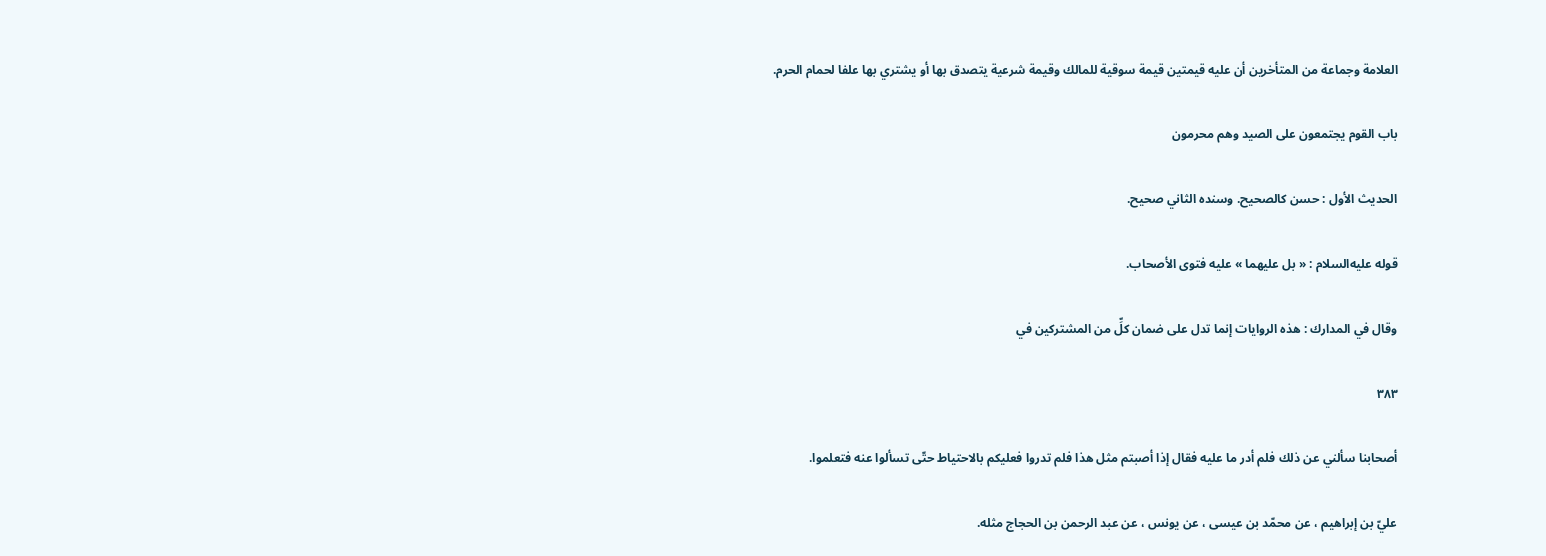العلامة وجماعة من المتأخرين أن عليه قيمتين قيمة سوقية للمالك وقيمة شرعية يتصدق بها أو يشتري بها علفا لحمام الحرم.

باب القوم يجتمعون على الصيد وهم محرمون

الحديث الأول : حسن كالصحيح. وسنده الثاني صحيح.

قوله عليه‌السلام : « بل عليهما » عليه فتوى الأصحاب.

وقال في المدارك : هذه الروايات إنما تدل على ضمان كلِّ من المشتركين في

٣٨٣

أصحابنا سألني عن ذلك فلم أدر ما عليه فقال إذا أصبتم مثل هذا فلم تدروا فعليكم بالاحتياط حتّى تسألوا عنه فتعلموا.

عليّ بن إبراهيم ، عن محمّد بن عيسى ، عن يونس ، عن عبد الرحمن بن الحجاج مثله.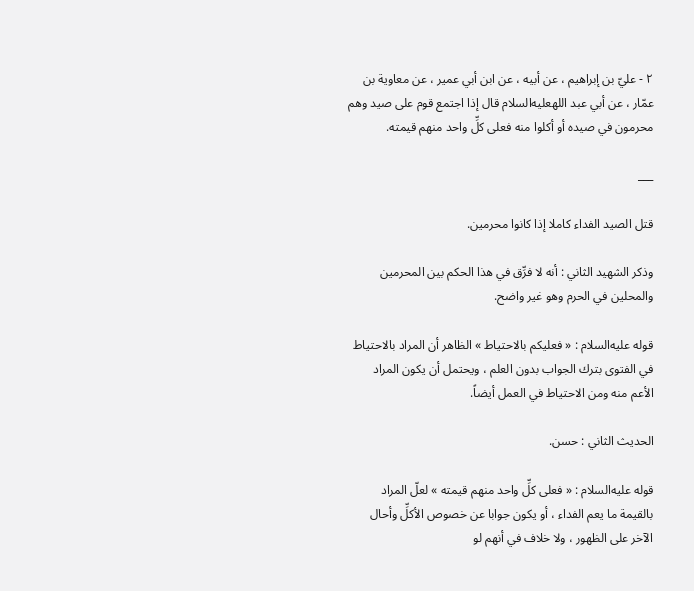٢ - عليّ بن إبراهيم ، عن أبيه ، عن ابن أبي عمير ، عن معاوية بن عمّار ، عن أبي عبد اللهعليه‌السلام قال إذا اجتمع قوم على صيد وهم محرمون في صيده أو أكلوا منه فعلى كلِّ واحد منهم قيمته.

___

قتل الصيد الفداء كاملا إذا كانوا محرمين.

وذكر الشهيد الثاني : أنه لا فرِّق في هذا الحكم بين المحرمين والمحلين في الحرم وهو غير واضح.

قوله عليه‌السلام : « فعليكم بالاحتياط » الظاهر أن المراد بالاحتياط في الفتوى بترك الجواب بدون العلم ، ويحتمل أن يكون المراد الأعم منه ومن الاحتياط في العمل أيضاً.

الحديث الثاني : حسن.

قوله عليه‌السلام : « فعلى كلِّ واحد منهم قيمته » لعلّ المراد بالقيمة ما يعم الفداء ، أو يكون جوابا عن خصوص الأكلِّ وأحال الآخر على الظهور ، ولا خلاف في أنهم لو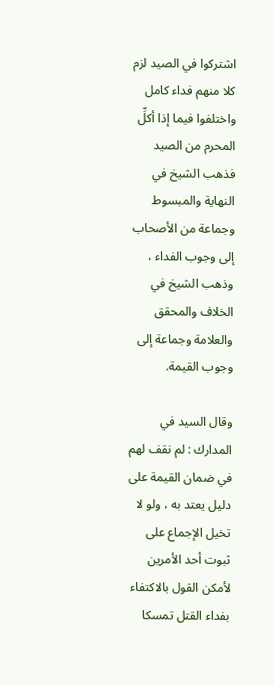اشتركوا في الصيد لزم كلا منهم فداء كامل واختلفوا فيما إذا أكلِّ المحرم من الصيد فذهب الشيخ في النهاية والمبسوط وجماعة من الأصحاب إلى وجوب الفداء ، وذهب الشيخ في الخلاف والمحقق والعلامة وجماعة إلى وجوب القيمة.

وقال السيد في المدارك : لم نقف لهم في ضمان القيمة على دليل يعتد به ، ولو لا تخيل الإجماع على ثبوت أحد الأمرين لأمكن القول بالاكتفاء بفداء القتل تمسكا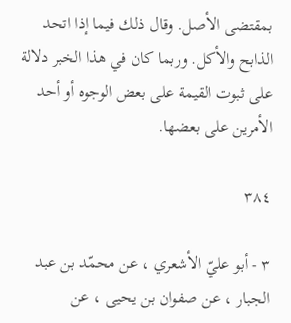بمقتضى الأصل. وقال ذلك فيما إذا اتحد الذابح والأكل. وربما كان في هذا الخبر دلالة على ثبوت القيمة على بعض الوجوه أو أحد الأمرين على بعضها.

٣٨٤

٣ - أبو عليّ الأشعري ، عن محمّد بن عبد الجبار ، عن صفوان بن يحيى ، عن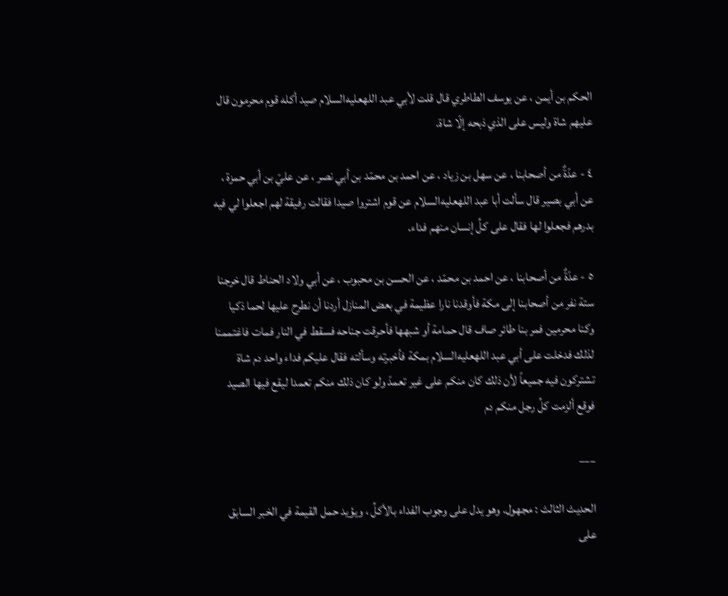الحكم بن أيمن ، عن يوسف الطاطري قال قلت لأبي عبد اللهعليه‌السلام صيد أكله قوم محرمون قال عليهم شاة وليس على الذي ذبحه إلّا شاة.

٤ - عدّةٌ من أصحابنا ، عن سهل بن زياد ، عن احمد بن محمّد بن أبي نصر ، عن عليّ بن أبي حمزة ، عن أبي بصير قال سألت أبا عبد اللهعليه‌السلام عن قوم اشتروا صيدا فقالت رفيقة لهم اجعلوا لي فيه بدرهم فجعلوا لها فقال على كلِّ إنسان منهم فداء.

٥ - عدّةٌ من أصحابنا ، عن احمد بن محمّد ، عن الحسن بن محبوب ، عن أبي ولاد الحناط قال خرجنا ستة نفر من أصحابنا إلى مكة فأوقدنا نارا عظيمة في بعض المنازل أردنا أن نطرح عليها لحما ذكيا وكنا محرمين فمر بنا طائر صاف قال حمامة أو شبهها فأحرقت جناحه فسقط في النار فمات فاغتممنا لذلك فدخلت على أبي عبد اللهعليه‌السلام بمكة فأخبرته وسألته فقال عليكم فداء واحد دم شاة تشتركون فيه جميعاً لأن ذلك كان منكم على غير تعمدّ ولو كان ذلك منكم تعمدا ليقع فيها الصيد فوقع ألزمت كلِّ رجل منكم دم

___

الحديث الثالث : مجهول. وهو يدل على وجوب الفداء بالأكلِّ ، ويؤيد حمل القيمة في الخبر السابق على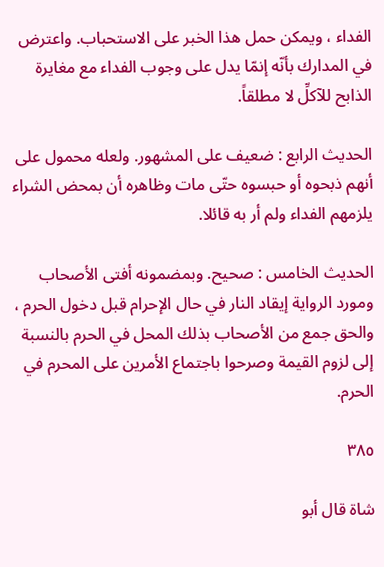الفداء ، ويمكن حمل هذا الخبر على الاستحباب. واعترض في المدارك بأنّه إنمّا يدل على وجوب الفداء مع مغايرة الذابح للآكلِّ لا مطلقاً.

الحديث الرابع : ضعيف على المشهور. ولعله محمول على أنهم ذبحوه أو حبسوه حتّى مات وظاهره أن بمحض الشراء يلزمهم الفداء ولم أر به قائلا.

الحديث الخامس : صحيح. وبمضمونه أفتى الأصحاب ومورد الرواية إيقاد النار في حال الإحرام قبل دخول الحرم ، والحق جمع من الأصحاب بذلك المحل في الحرم بالنسبة إلى لزوم القيمة وصرحوا باجتماع الأمرين على المحرم في الحرم.

٣٨٥

شاة قال أبو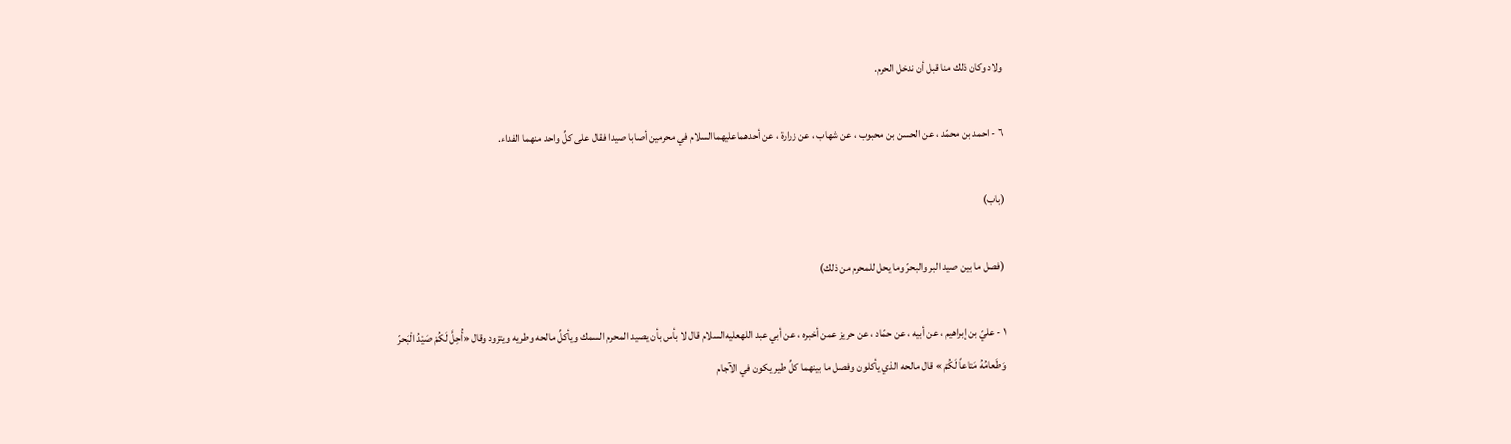ولاد وكان ذلك منا قبل أن ندخل الحرم.

٦ - احمد بن محمّد ، عن الحسن بن محبوب ، عن شهاب ، عن زرارة ، عن أحدهماعليهما‌السلام في محرمين أصابا صيدا فقال على كلِّ واحد منهما الفداء.

(باب)

(فصل ما بين صيد البر والبحرّ وما يحل للمحرم من ذلك)

١ - عليّ بن إبراهيم ، عن أبيه ، عن حمّاد ، عن حريز عمن أخبره ، عن أبي عبد اللهعليه‌السلام قال لا بأس بأن يصيد المحرم السمك ويأكلِّ مالحه وطريه ويتزود وقال «أُحِلَّ لَكُمْ صَيْدُ الْبَحرّ وَطَعامُهُ مَتاعاً لَكُمْ » قال مالحه الذي يأكلون وفصل ما بينهما كلِّ طير يكون في الآجام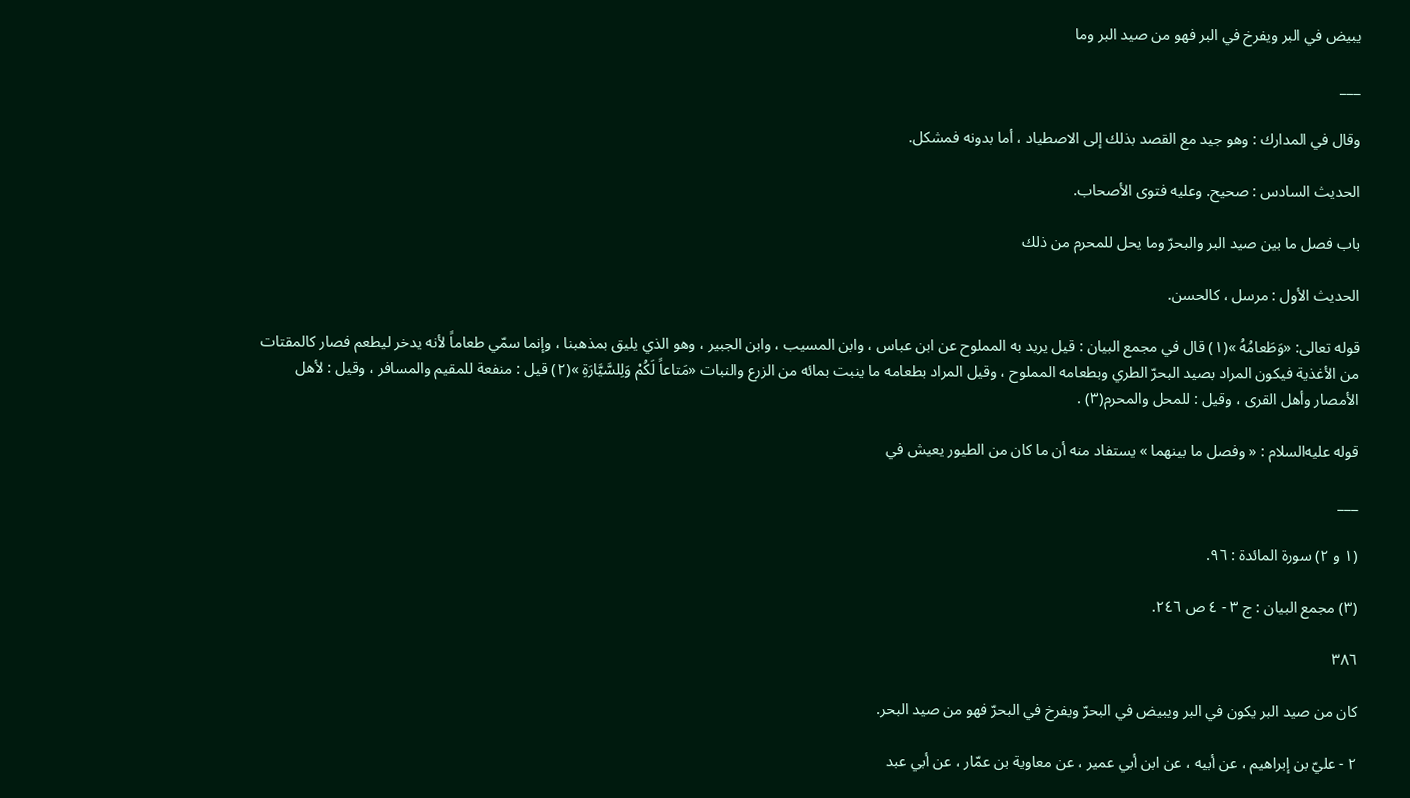يبيض في البر ويفرخ في البر فهو من صيد البر وما

___

وقال في المدارك : وهو جيد مع القصد بذلك إلى الاصطياد ، أما بدونه فمشكل.

الحديث السادس : صحيح. وعليه فتوى الأصحاب.

باب فصل ما بين صيد البر والبحرّ وما يحل للمحرم من ذلك

الحديث الأول : مرسل ، كالحسن.

قوله تعالى: «وَطَعامُهُ »(١) قال في مجمع البيان : قيل يريد به المملوح عن ابن عباس ، وابن المسيب ، وابن الجبير ، وهو الذي يليق بمذهبنا ، وإنما سمّي طعاماً لأنه يدخر ليطعم فصار كالمقتات من الأغذية فيكون المراد بصيد البحرّ الطري وبطعامه المملوح ، وقيل المراد بطعامه ما ينبت بمائه من الزرع والنبات «مَتاعاً لَكُمْ وَلِلسَّيَّارَةِ »(٢) قيل : منفعة للمقيم والمسافر ، وقيل : لأهل الأمصار وأهل القرى ، وقيل : للمحل والمحرم(٣) .

قوله عليه‌السلام : « وفصل ما بينهما » يستفاد منه أن ما كان من الطيور يعيش في

___

(١ و ٢) سورة المائدة : ٩٦.

(٣) مجمع البيان : ج ٣ - ٤ ص ٢٤٦.

٣٨٦

كان من صيد البر يكون في البر ويبيض في البحرّ ويفرخ في البحرّ فهو من صيد البحر.

٢ - عليّ بن إبراهيم ، عن أبيه ، عن ابن أبي عمير ، عن معاوية بن عمّار ، عن أبي عبد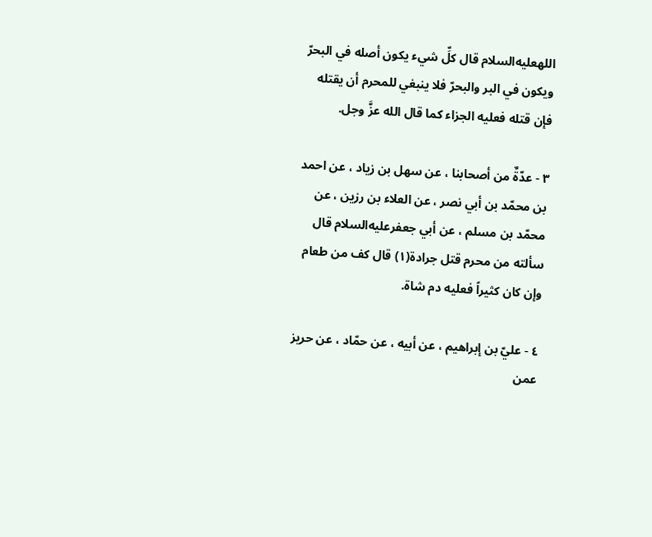اللهعليه‌السلام قال كلِّ شيء يكون أصله في البحرّ ويكون في البر والبحرّ فلا ينبغي للمحرم أن يقتله فإن قتله فعليه الجزاء كما قال الله عزَّ وجل.

٣ - عدّةٌ من أصحابنا ، عن سهل بن زياد ، عن احمد بن محمّد بن أبي نصر ، عن العلاء بن رزين ، عن محمّد بن مسلم ، عن أبي جعفرعليه‌السلام قال سألته من محرم قتل جرادة(١) قال كف من طعام وإن كان كثيراً فعليه دم شاة.

٤ - عليّ بن إبراهيم ، عن أبيه ، عن حمّاد ، عن حريز عمن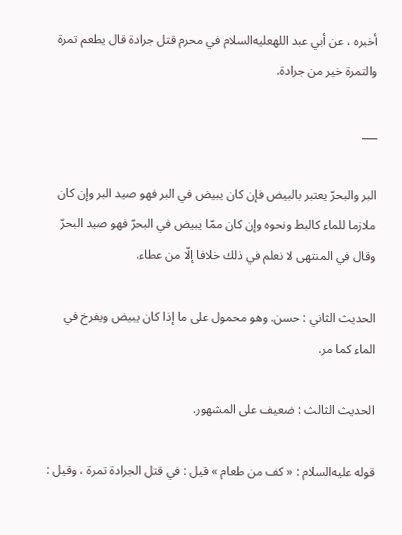أخبره ، عن أبي عبد اللهعليه‌السلام في محرم قتل جرادة قال يطعم تمرة والتمرة خير من جرادة.

___

البر والبحرّ يعتبر بالبيض فإن كان يبيض في البر فهو صيد البر وإن كان ملازما للماء كالبط ونحوه وإن كان ممّا يبيض في البحرّ فهو صيد البحرّ وقال في المنتهى لا نعلم في ذلك خلافا إلّا من عطاء.

الحديث الثاني : حسن. وهو محمول على ما إذا كان يبيض ويفرخ في الماء كما مر.

الحديث الثالث : ضعيف على المشهور.

قوله عليه‌السلام : « كف من طعام » قيل : في قتل الجرادة تمرة ، وقيل :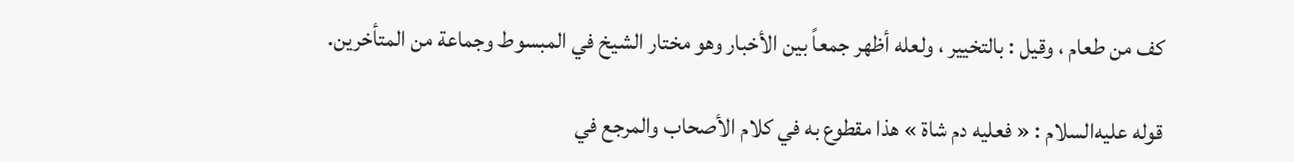كف من طعام ، وقيل : بالتخيير ، ولعله أظهر جمعاً بين الأخبار وهو مختار الشيخ في المبسوط وجماعة من المتأخرين.

قوله عليه‌السلام : « فعليه دم شاة » هذا مقطوع به في كلام الأصحاب والمرجع في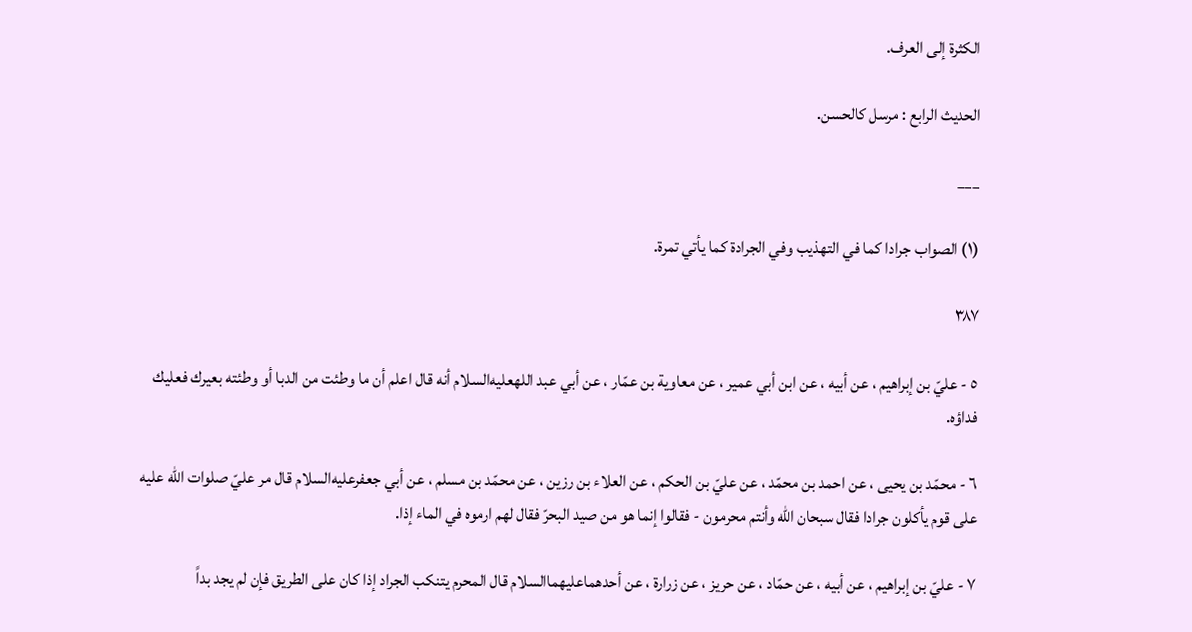الكثرة إلى العرف.

الحديث الرابع : مرسل كالحسن.

___

(١) الصواب جرادا كما في التهذيب وفي الجرادة كما يأتي تمرة.

٣٨٧

٥ - عليّ بن إبراهيم ، عن أبيه ، عن ابن أبي عمير ، عن معاوية بن عمّار ، عن أبي عبد اللهعليه‌السلام أنه قال اعلم أن ما وطئت من الدبا أو وطئته بعيرك فعليك فداؤه.

٦ - محمّد بن يحيى ، عن احمد بن محمّد ، عن عليّ بن الحكم ، عن العلاء بن رزين ، عن محمّد بن مسلم ، عن أبي جعفرعليه‌السلام قال مر عليّ صلوات الله عليه على قوم يأكلون جرادا فقال سبحان الله وأنتم محرمون - فقالوا إنما هو من صيد البحرّ فقال لهم ارموه في الماء إذا.

٧ - عليّ بن إبراهيم ، عن أبيه ، عن حمّاد ، عن حريز ، عن زرارة ، عن أحدهماعليهما‌السلام قال المحرم يتنكب الجراد إذا كان على الطريق فإن لم يجد بداً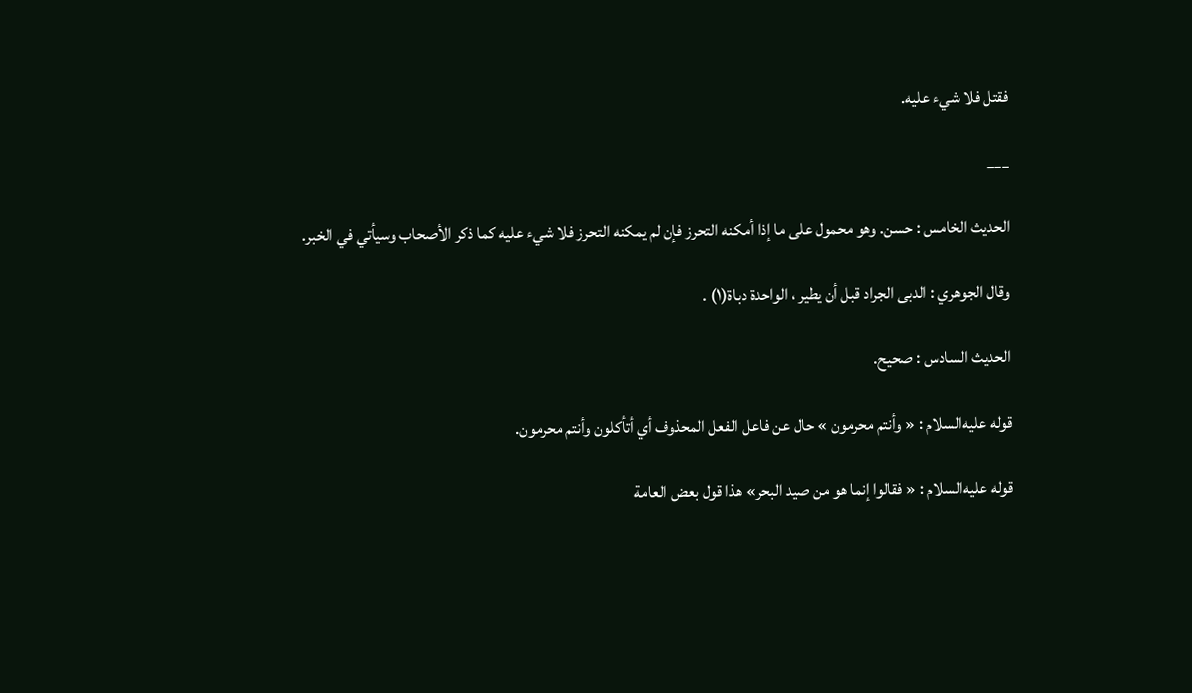فقتل فلا شيء عليه.

___

الحديث الخامس : حسن. وهو محمول على ما إذا أمكنه التحرز فإن لم يمكنه التحرز فلا شيء عليه كما ذكر الأصحاب وسيأتي في الخبر.

وقال الجوهري : الدبى الجراد قبل أن يطير ، الواحدة دباة(١) .

الحديث السادس : صحيح.

قوله عليه‌السلام : « وأنتم محرمون » حال عن فاعل الفعل المحذوف أي أتأكلون وأنتم محرمون.

قوله عليه‌السلام : « فقالوا إنما هو من صيد البحر» هذا قول بعض العامة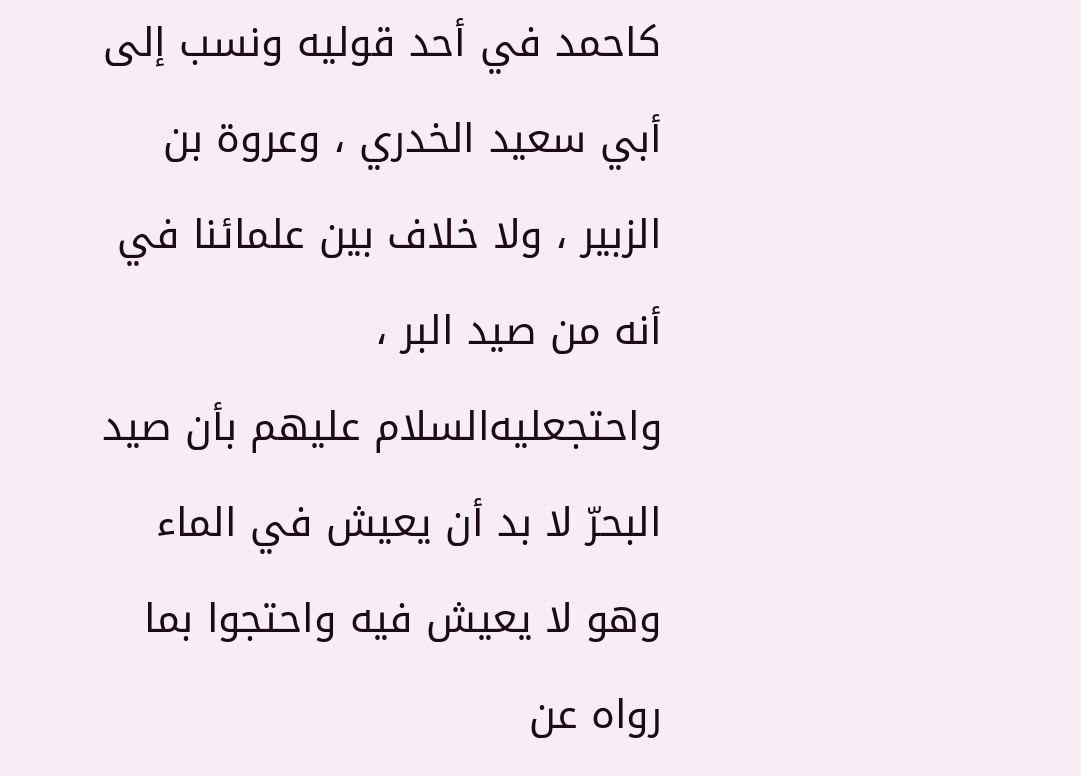كاحمد في أحد قوليه ونسب إلى أبي سعيد الخدري ، وعروة بن الزبير ، ولا خلاف بين علمائنا في أنه من صيد البر ، واحتجعليه‌السلام عليهم بأن صيد البحرّ لا بد أن يعيش في الماء وهو لا يعيش فيه واحتجوا بما رواه عن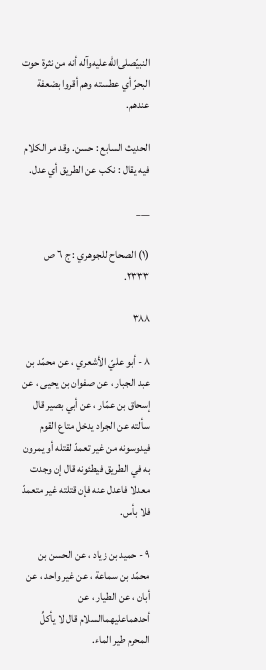النبيّصلى‌الله‌عليه‌وآله أنه من نثرة حوت البحرّ أي عطسته وهم أقروا بضعفة عندهم.

الحديث السابع : حسن. وقد مر الكلام فيه يقال : نكب عن الطريق أي عدل.

___

(١) الصحاح للجوهري : ج ٦ ص ٢٣٣٣.

٣٨٨

٨ - أبو عليّ الأشعري ، عن محمّد بن عبد الجبار ، عن صفوان بن يحيى ، عن إسحاق بن عمّار ، عن أبي بصير قال سألته عن الجراد يدخل متاع القوم فيدوسونه من غير تعمدّ لقتله أو يمرون به في الطريق فيطئونه قال إن وجدت معدلا فاعدل عنه فإن قتلته غير متعمدّ فلا بأس.

٩ - حميد بن زياد ، عن الحسن بن محمّد بن سماعة ، عن غير واحد ، عن أبان ، عن الطيار ، عن أحدهماعليهما‌السلام قال لا يأكلِّ المحرم طير الماء.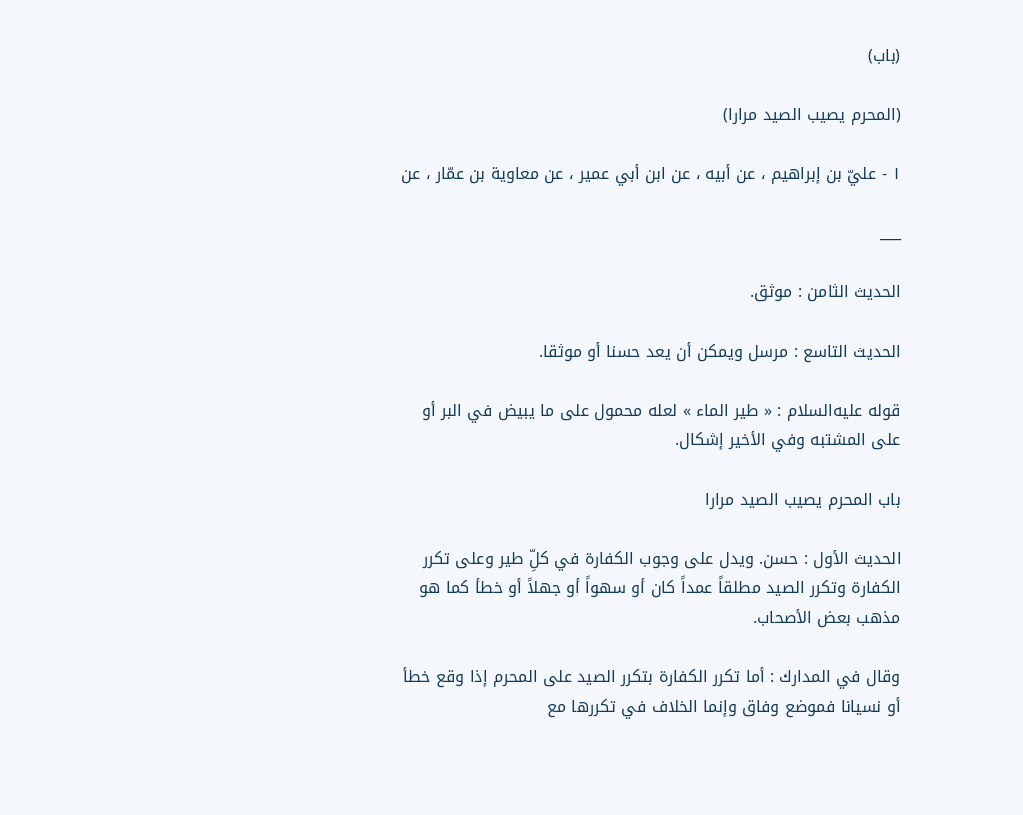(باب)

(المحرم يصيب الصيد مرارا)

١ - عليّ بن إبراهيم ، عن أبيه ، عن ابن أبي عمير ، عن معاوية بن عمّار ، عن

___

الحديث الثامن : موثق.

الحديث التاسع : مرسل ويمكن أن يعد حسنا أو موثقا.

قوله عليه‌السلام : « طير الماء » لعله محمول على ما يبيض في البر أو على المشتبه وفي الأخير إشكال.

باب المحرم يصيب الصيد مرارا

الحديث الأول : حسن. ويدل على وجوب الكفارة في كلِّ طير وعلى تكرر الكفارة وتكرر الصيد مطلقاً عمداً كان أو سهواً أو جهلاً أو خطأ كما هو مذهب بعض الأصحاب.

وقال في المدارك : أما تكرر الكفارة بتكرر الصيد على المحرم إذا وقع خطأ أو نسيانا فموضع وفاق وإنما الخلاف في تكررها مع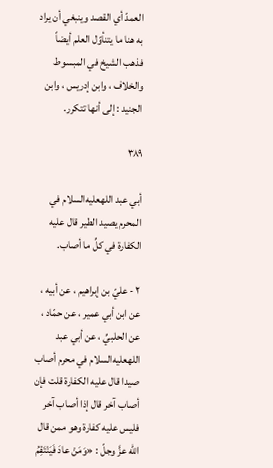العمدّ أي القصد وينبغي أن يراد به هنا ما يتنأوّل العلم أيضاً فذهب الشيخ في المبسوط والخلاف ، وابن إدريس ، وابن الجنيد : إلى أنها تتكرر.

٣٨٩

أبي عبد اللهعليه‌السلام في المحرم يصيد الطير قال عليه الكفارة في كلِّ ما أصاب.

٢ - عليّ بن إبراهيم ، عن أبيه ، عن ابن أبي عمير ، عن حمّاد ، عن الحلبيِّ ، عن أبي عبد اللهعليه‌السلام في محرم أصاب صيدا قال عليه الكفارة قلت فإن أصاب آخر قال إذا أصاب آخر فليس عليه كفارة وهو ممن قال الله عزَّ وجلّ : «وَمَنْ عادَ فَيَنْتَقِمُ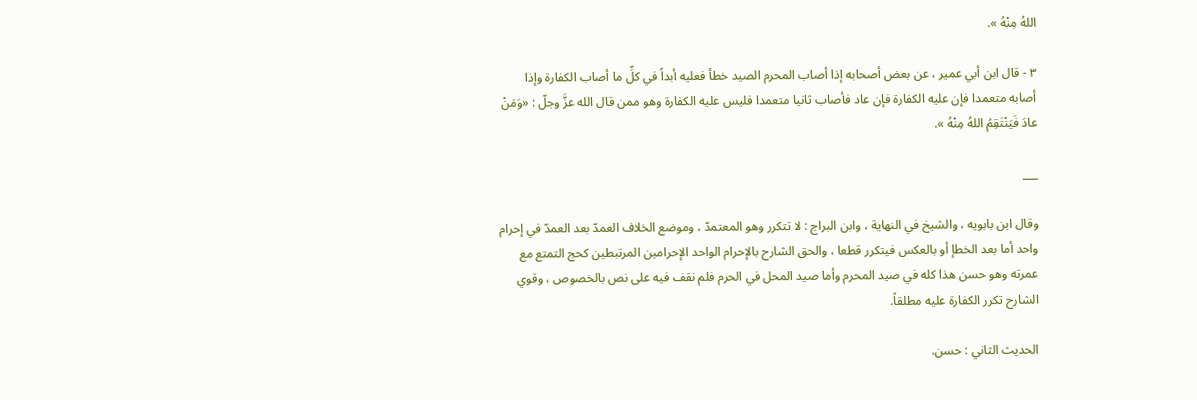اللهُ مِنْهُ ».

٣ - قال ابن أبي عمير ، عن بعض أصحابه إذا أصاب المحرم الصيد خطأ فعليه أبداً في كلِّ ما أصاب الكفارة وإذا أصابه متعمدا فإن عليه الكفارة فإن عاد فأصاب ثانيا متعمدا فليس عليه الكفارة وهو ممن قال الله عزَّ وجلّ : «وَمَنْ عادَ فَيَنْتَقِمُ اللهُ مِنْهُ ».

___

وقال ابن بابويه ، والشيخ في النهاية ، وابن البراج : لا تتكرر وهو المعتمدّ ، وموضع الخلاف العمدّ بعد العمدّ في إحرام واحد أما بعد الخطإ أو بالعكس فيتكرر قطعا ، والحق الشارح بالإحرام الواحد الإحرامين المرتبطين كحج التمتع مع عمرته وهو حسن هذا كله في صيد المحرم وأما صيد المحل في الحرم فلم نقف فيه على نص بالخصوص ، وقوي الشارح تكرر الكفارة عليه مطلقاً.

الحديث الثاني : حسن.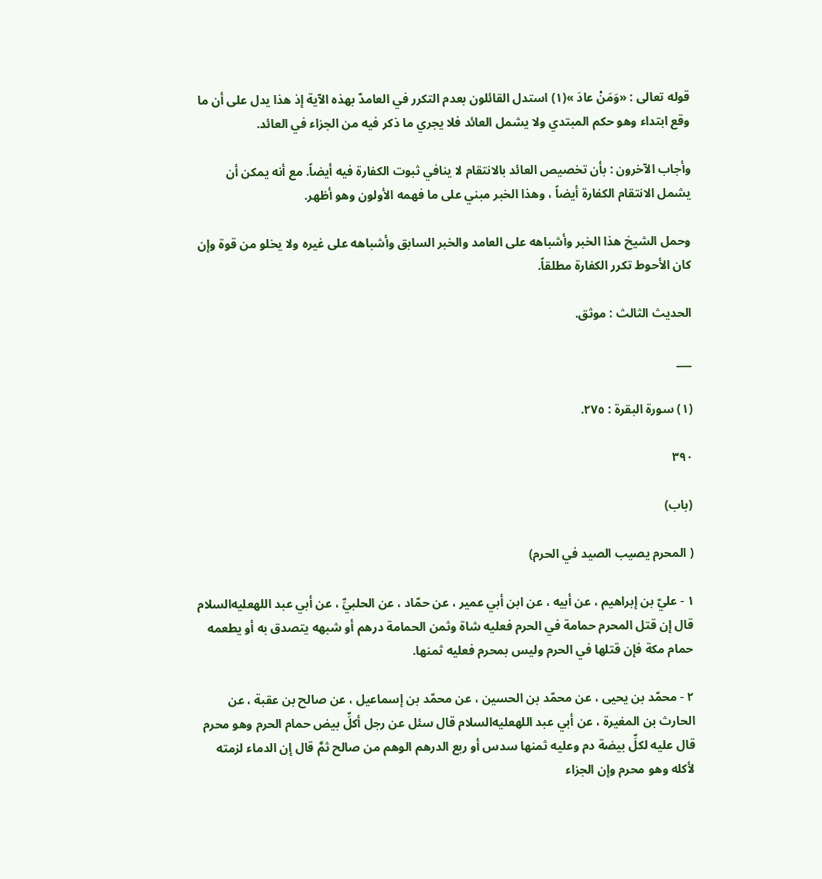قوله تعالى : «وَمَنْ عادَ »(١) استدل القائلون بعدم التكرر في العامدّ بهذه الآية إذ هذا يدل على أن ما وقع ابتداء وهو حكم المبتدي ولا يشمل العائد فلا يجري ما ذكر فيه من الجزاء في العائد.

وأجاب الآخرون : بأن تخصيص العائد بالانتقام لا ينافي ثبوت الكفارة فيه أيضاً. مع أنه يمكن أن يشمل الانتقام الكفارة أيضاً ، وهذا الخبر مبني على ما فهمه الأولون وهو أظهر.

وحمل الشيخ هذا الخبر وأشباهه على العامد والخبر السابق وأشباهه على غيره ولا يخلو من قوة وإن كان الأحوط تكرر الكفارة مطلقاً.

الحديث الثالث : موثق.

___

(١) سورة البقرة : ٢٧٥.

٣٩٠

(باب)

( المحرم يصيب الصيد في الحرم)

١ - عليّ بن إبراهيم ، عن أبيه ، عن ابن أبي عمير ، عن حمّاد ، عن الحلبيِّ ، عن أبي عبد اللهعليه‌السلام قال إن قتل المحرم حمامة في الحرم فعليه شاة وثمن الحمامة درهم أو شبهه يتصدق به أو يطعمه حمام مكة فإن قتلها في الحرم وليس بمحرم فعليه ثمنها.

٢ - محمّد بن يحيى ، عن محمّد بن الحسين ، عن محمّد بن إسماعيل ، عن صالح بن عقبة ، عن الحارث بن المغيرة ، عن أبي عبد اللهعليه‌السلام قال سئل عن رجل أكلِّ بيض حمام الحرم وهو محرم قال عليه لكلِّ بيضة دم وعليه ثمنها سدس أو ربع الدرهم الوهم من صالح ثمَّ قال إن الدماء لزمته لأكله وهو محرم وإن الجزاء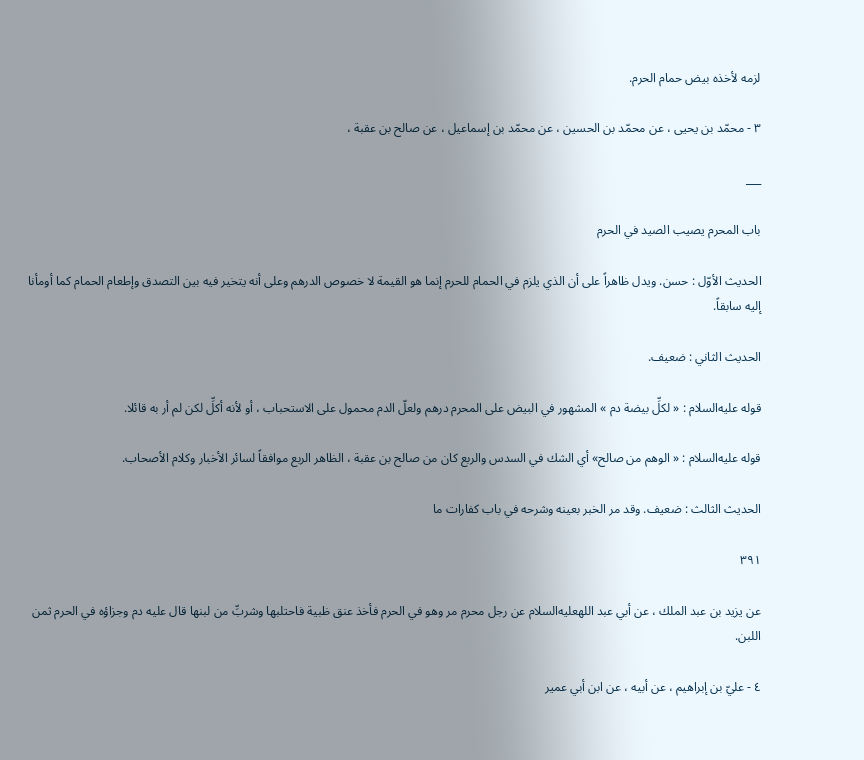لزمه لأخذه بيض حمام الحرم.

٣ - محمّد بن يحيى ، عن محمّد بن الحسين ، عن محمّد بن إسماعيل ، عن صالح بن عقبة ،

___

باب المحرم يصيب الصيد في الحرم

الحديث الأوّل : حسن. ويدل ظاهراً على أن الذي يلزم في الحمام للحرم إنما هو القيمة لا خصوص الدرهم وعلى أنه يتخير فيه بين التصدق وإطعام الحمام كما أومأنا إليه سابقاً.

الحديث الثاني : ضعيف.

قوله عليه‌السلام : « لكلِّ بيضة دم » المشهور في البيض على المحرم درهم ولعلّ الدم محمول على الاستحباب ، أو لأنه أكلِّ لكن لم أر به قائلا.

قوله عليه‌السلام : « الوهم من صالح» أي الشك في السدس والربع كان من صالح بن عقبة ، الظاهر الربع موافقاً لسائر الأخبار وكلام الأصحاب.

الحديث الثالث : ضعيف. وقد مر الخبر بعينه وشرحه في باب كفارات ما

٣٩١

عن يزيد بن عبد الملك ، عن أبي عبد اللهعليه‌السلام عن رجل محرم مر وهو في الحرم فأخذ عنق ظبية فاحتلبها وشربِّ من لبنها قال عليه دم وجزاؤه في الحرم ثمن اللبن.

٤ - عليّ بن إبراهيم ، عن أبيه ، عن ابن أبي عمير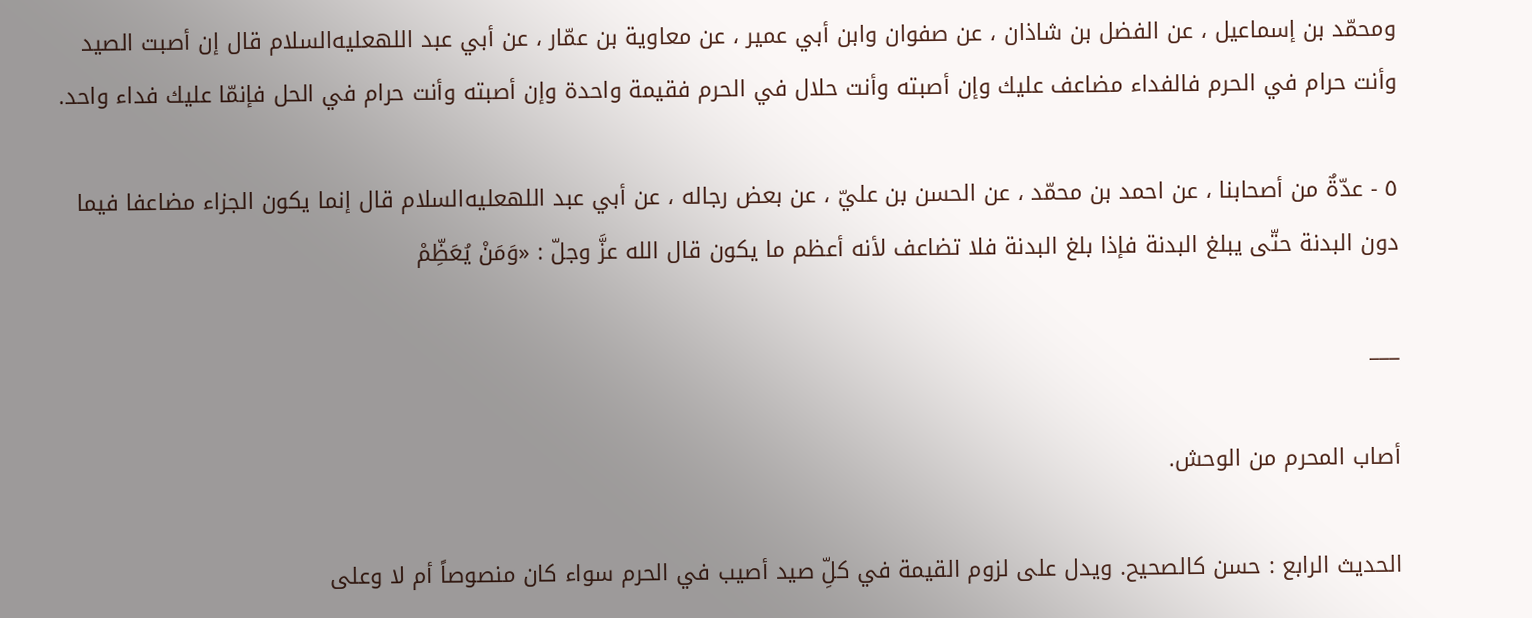ومحمّد بن إسماعيل ، عن الفضل بن شاذان ، عن صفوان وابن أبي عمير ، عن معاوية بن عمّار ، عن أبي عبد اللهعليه‌السلام قال إن أصبت الصيد وأنت حرام في الحرم فالفداء مضاعف عليك وإن أصبته وأنت حلال في الحرم فقيمة واحدة وإن أصبته وأنت حرام في الحل فإنمّا عليك فداء واحد.

٥ - عدّةٌ من أصحابنا ، عن احمد بن محمّد ، عن الحسن بن عليّ ، عن بعض رجاله ، عن أبي عبد اللهعليه‌السلام قال إنما يكون الجزاء مضاعفا فيما دون البدنة حتّى يبلغ البدنة فإذا بلغ البدنة فلا تضاعف لأنه أعظم ما يكون قال الله عزَّ وجلّ : «وَمَنْ يُعَظِّمْ

___

أصاب المحرم من الوحش.

الحديث الرابع : حسن كالصحيح. ويدل على لزوم القيمة في كلِّ صيد أصيب في الحرم سواء كان منصوصاً أم لا وعلى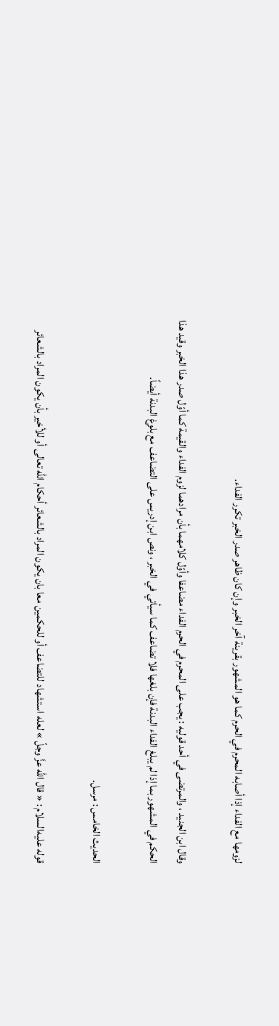لزومها مع الفداء إذا أصابه المحرم في الحرم كما هو المشهور بقرينة آخر الخبر وإن كان ظاهر صدر الخبر تكرر الفداء.

وقال ابن الجنيد ، والمرتضى في أحد قوليه : يجب على المحرم في الحرم الفداء مضاعفا وأوّل كلامهما بأن مرادهما لزوم الفداء والقيمة كما أوّل صدر هذا الخبر وقيد هذا الحكم في المشهور بما إذا لم يبلغ الفداء البدنة فإن بلغها فلا تضاعف كما سيأتي في الخبر ، ونص ابن إدريس على التضاعف مع بلوغ البدنة أيضاً.

الحديث الخامس : مرسل.

قوله عليه‌السلام : « قال الله عزَّ وجلّ » لعله استشهاد للتضاعف أو للحكمين معا بان يكون المراد بالشعائر أحكام الله تعالى أو للأخير بأن يكون المراد بالشعائر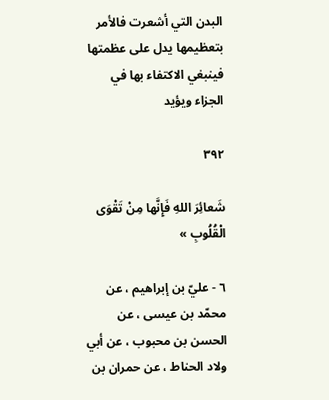البدن التي أشعرت فالأمر بتعظيمها يدل على عظمتها فينبغي الاكتفاء بها في الجزاء ويؤيد

٣٩٢

شَعائِرَ اللهِ فَإِنَّها مِنْ تَقْوَى الْقُلُوبِ »

٦ - عليّ بن إبراهيم ، عن محمّد بن عيسى ، عن الحسن بن محبوب ، عن أبي ولاد الحناط ، عن حمران بن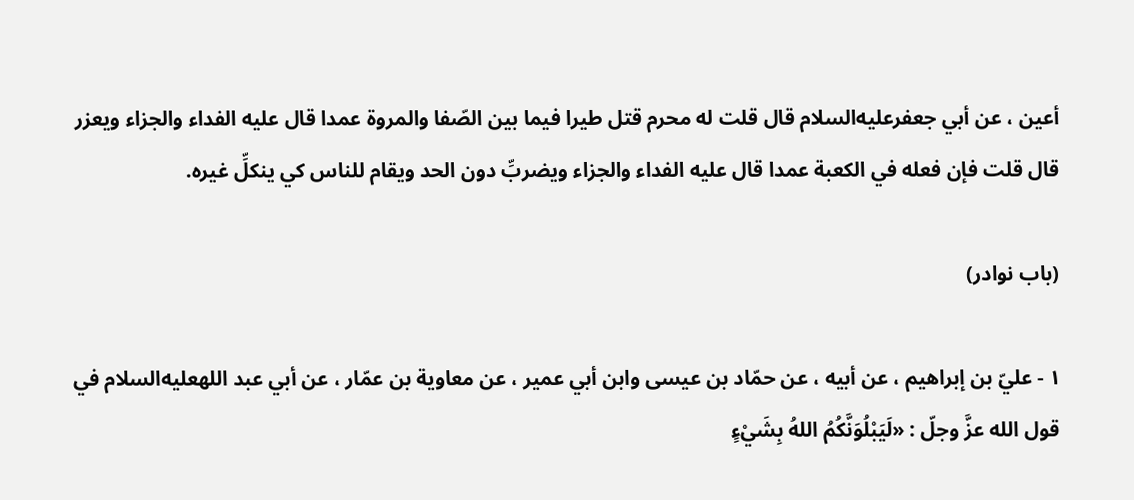أعين ، عن أبي جعفرعليه‌السلام قال قلت له محرم قتل طيرا فيما بين الصّفا والمروة عمدا قال عليه الفداء والجزاء ويعزر قال قلت فإن فعله في الكعبة عمدا قال عليه الفداء والجزاء ويضربِّ دون الحد ويقام للناس كي ينكلِّ غيره.

(باب نوادر)

١ - عليّ بن إبراهيم ، عن أبيه ، عن حمّاد بن عيسى وابن أبي عمير ، عن معاوية بن عمّار ، عن أبي عبد اللهعليه‌السلام في قول الله عزَّ وجلّ : «لَيَبْلُوَنَّكُمُ اللهُ بِشَيْءٍ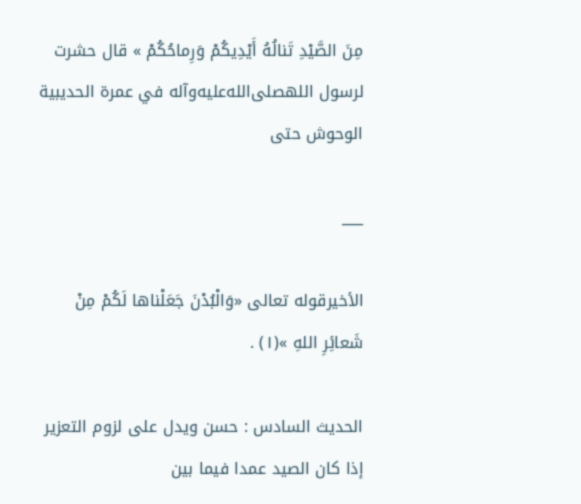مِنَ الصَّيْدِ تَنالُهُ أَيْدِيكُمْ وَرِماحُكُمْ » قال حشرت لرسول اللهصلى‌الله‌عليه‌وآله في عمرة الحديبية الوحوش حتى

___

الأخيرقوله تعالى «وَالْبُدْنَ جَعَلْناها لَكُمْ مِنْ شَعائِرِ اللهِ »(١) .

الحديث السادس : حسن ويدل على لزوم التعزير إذا كان الصيد عمدا فيما بين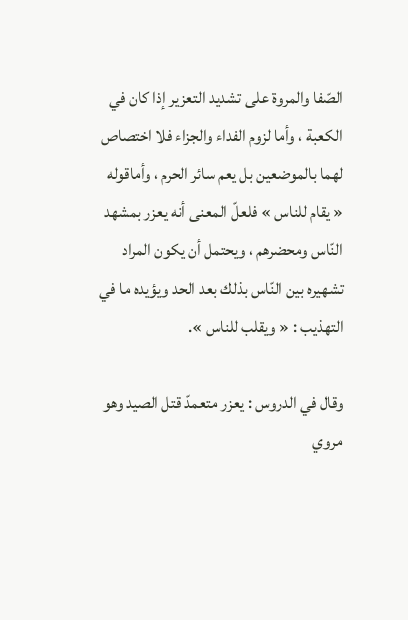الصّفا والمروة على تشديد التعزير إذا كان في الكعبة ، وأما لزوم الفداء والجزاء فلا اختصاص لهما بالموضعين بل يعم سائر الحرم ، وأماقوله « يقام للناس » فلعلّ المعنى أنه يعزر بمشهد النّاس ومحضرهم ، ويحتمل أن يكون المراد تشهيره بين النّاس بذلك بعد الحد ويؤيده ما في التهذيب : « ويقلب للناس ».

وقال في الدروس : يعزر متعمدّ قتل الصيد وهو مروي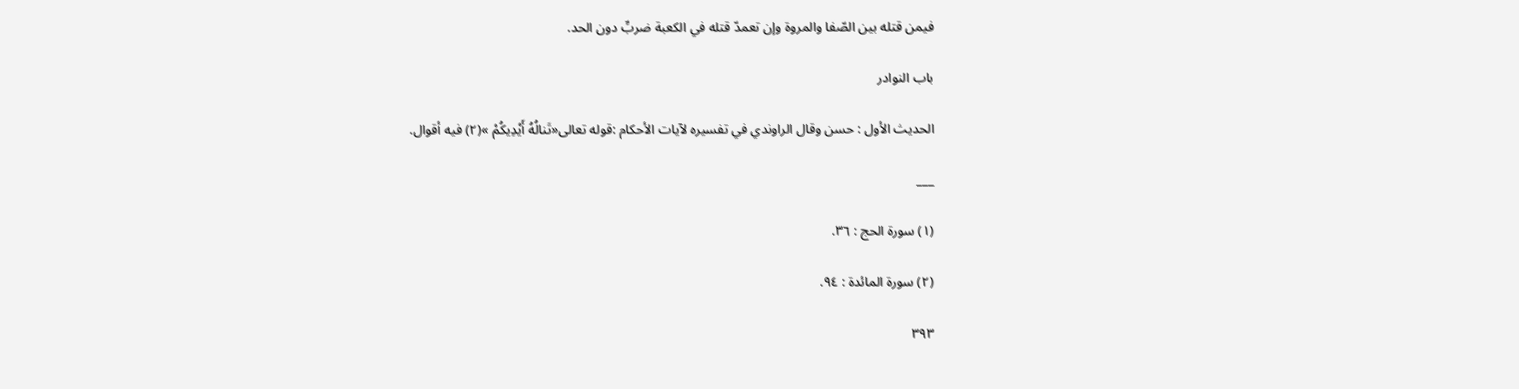فيمن قتله بين الصّفا والمروة وإن تعمدّ قتله في الكعبة ضربِّ دون الحد.

باب النوادر

الحديث الأول : حسن وقال الراوندي في تفسيره لآيات الأحكام :قوله تعالى«تَنالُهُ أَيْدِيكُمْ »(٢) فيه أقوال.

___

(١) سورة الحج : ٣٦.

(٢) سورة المائدة : ٩٤.

٣٩٣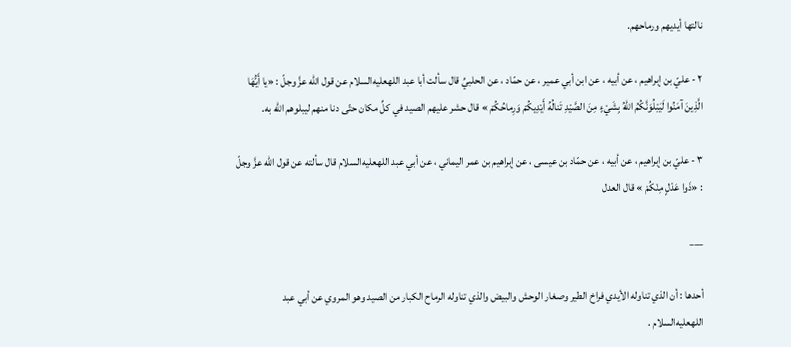نالتها أيديهم ورماحهم.

٢ - عليّ بن إبراهيم ، عن أبيه ، عن ابن أبي عمير ، عن حمّاد ، عن الحلبيِّ قال سألت أبا عبد اللهعليه‌السلام عن قول الله عزَّ وجلّ : «يا أَيُّهَا الَّذِينَ آمَنُوا لَيَبْلُوَنَّكُمُ اللهُ بِشَيْءٍ مِنَ الصَّيْدِ تَنالُهُ أَيْدِيكُمْ وَرِماحُكُمْ » قال حشر عليهم الصيد في كلِّ مكان حتّى دنا منهم ليبلوهم الله به.

٣ - عليّ بن إبراهيم ، عن أبيه ، عن حمّاد بن عيسى ، عن إبراهيم بن عمر اليماني ، عن أبي عبد اللهعليه‌السلام قال سألته عن قول الله عزَّ وجلّ : «ذَوا عَدْلٍ مِنْكُمْ » قال العدل

___

أحدها : أن الذي تناوله الأيدي فراخ الطير وصغار الوحش والبيض والذي تناوله الرماح الكبار من الصيد وهو المروي عن أبي عبد اللهعليه‌السلام .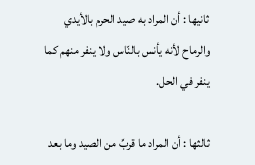ثانيها : أن المراد به صيد الحرم بالأيدي والرماح لأنه يأنس بالنّاس ولا ينفر منهم كما ينفر في الحل.

ثالثها : أن المراد ما قربِّ من الصيد وما بعد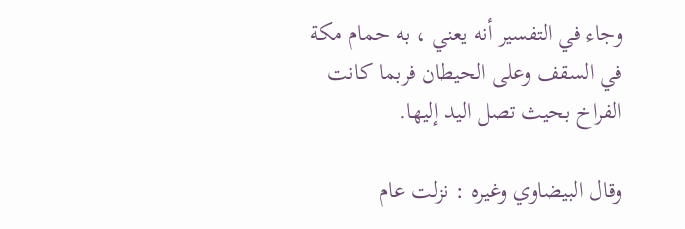وجاء في التفسير أنه يعني ، به حمام مكة في السقف وعلى الحيطان فربما كانت الفراخ بحيث تصل اليد إليها.

وقال البيضاوي وغيره : نزلت عام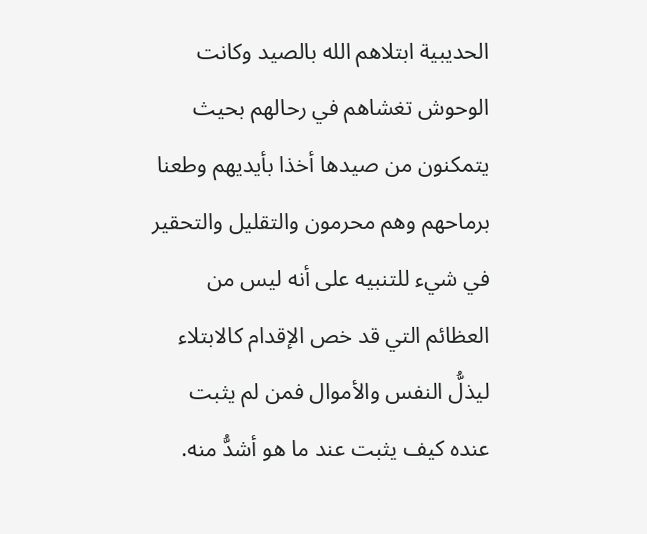الحديبية ابتلاهم الله بالصيد وكانت الوحوش تغشاهم في رحالهم بحيث يتمكنون من صيدها أخذا بأيديهم وطعنا برماحهم وهم محرمون والتقليل والتحقير في شيء للتنبيه على أنه ليس من العظائم التي قد خص الإقدام كالابتلاء ليذلُّ النفس والأموال فمن لم يثبت عنده كيف يثبت عند ما هو أشدُّ منه.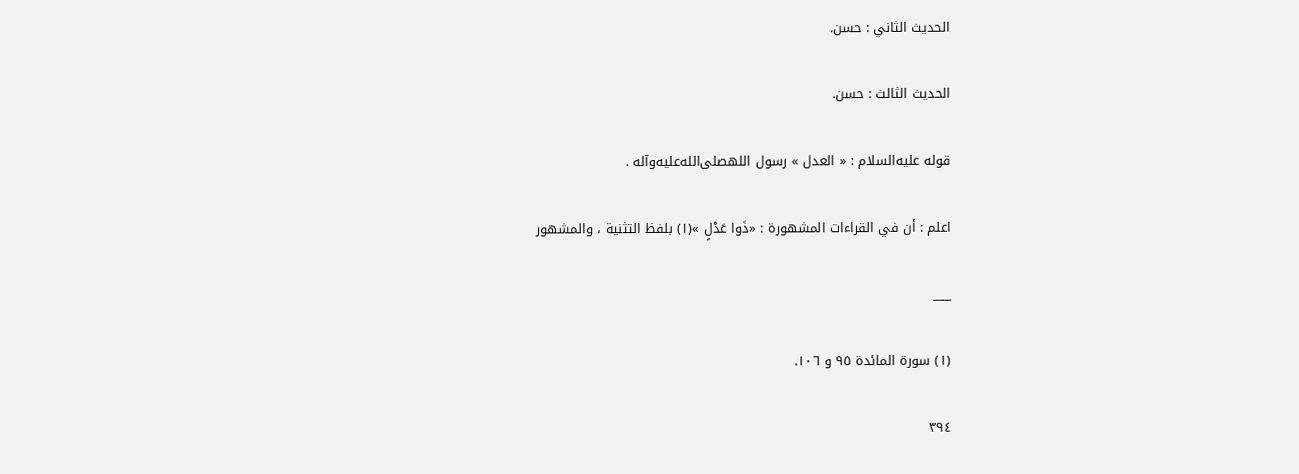الحديث الثاني : حسن.

الحديث الثالث : حسن.

قوله عليه‌السلام : « العدل » رسول اللهصلى‌الله‌عليه‌وآله .

اعلم : أن في القراءات المشهورة : «ذَوا عَدْلٍ »(١) بلفظ التثنية ، والمشهور

___

(١) سورة المائدة ٩٥ و ١٠٦.

٣٩٤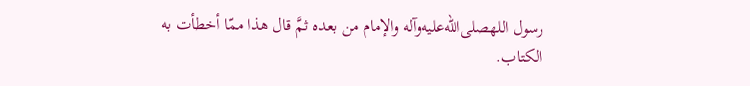رسول اللهصلى‌الله‌عليه‌وآله والإمام من بعده ثمَّ قال هذا ممّا أخطأت به الكتاب.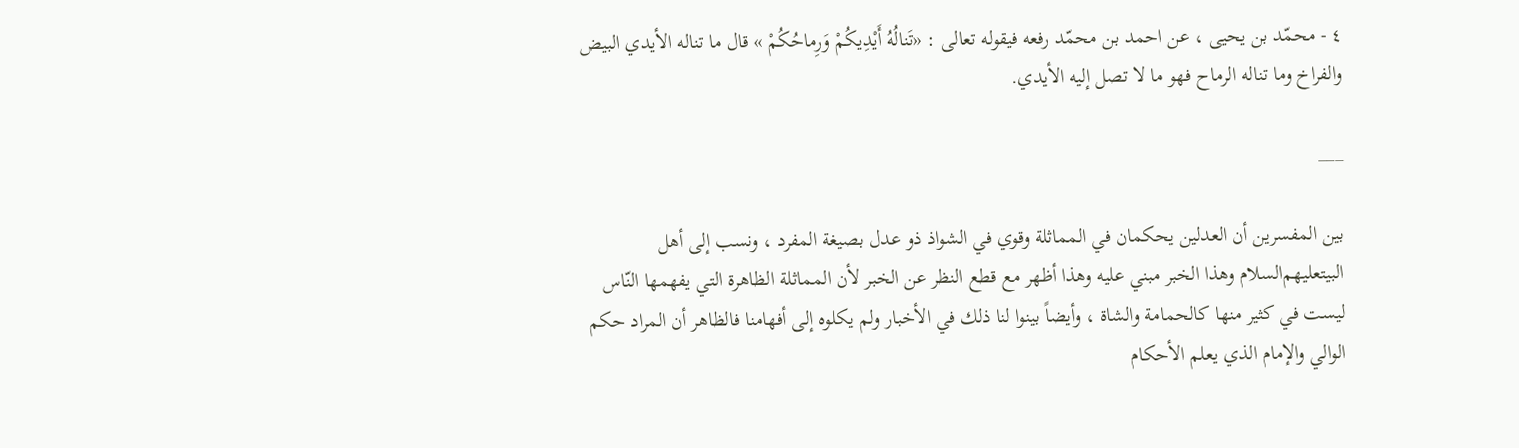٤ - محمّد بن يحيى ، عن احمد بن محمّد رفعه فيقوله تعالى : «تَنالُهُ أَيْدِيكُمْ وَرِماحُكُمْ » قال ما تناله الأيدي البيض والفراخ وما تناله الرماح فهو ما لا تصل إليه الأيدي.

___

بين المفسرين أن العدلين يحكمان في المماثلة وقوي في الشواذ ذو عدل بصيغة المفرد ، ونسب إلى أهل البيتعليهم‌السلام وهذا الخبر مبني عليه وهذا أظهر مع قطع النظر عن الخبر لأن المماثلة الظاهرة التي يفهمها النّاس ليست في كثير منها كالحمامة والشاة ، وأيضاً بينوا لنا ذلك في الأخبار ولم يكلوه إلى أفهامنا فالظاهر أن المراد حكم الوالي والإمام الذي يعلم الأحكام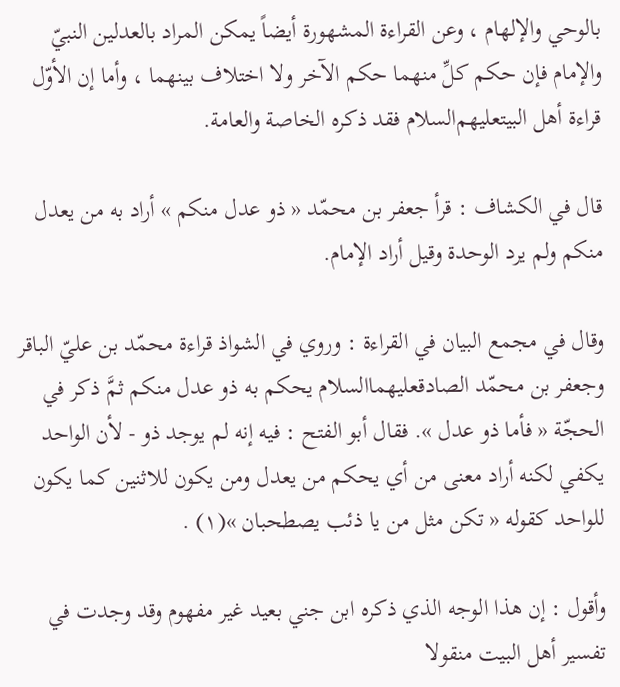بالوحي والإلهام ، وعن القراءة المشهورة أيضاً يمكن المراد بالعدلين النبيّ والإمام فإن حكم كلِّ منهما حكم الآخر ولا اختلاف بينهما ، وأما إن الأوّل قراءة أهل البيتعليهم‌السلام فقد ذكره الخاصة والعامة.

قال في الكشاف : قرأ جعفر بن محمّد « ذو عدل منكم » أراد به من يعدل منكم ولم يرد الوحدة وقيل أراد الإمام.

وقال في مجمع البيان في القراءة : وروي في الشواذ قراءة محمّد بن عليّ الباقر وجعفر بن محمّد الصادقعليهما‌السلام يحكم به ذو عدل منكم ثمَّ ذكر في الحجّة « فأما ذو عدل ». فقال أبو الفتح : فيه إنه لم يوجد ذو - لأن الواحد يكفي لكنه أراد معنى من أي يحكم من يعدل ومن يكون للاثنين كما يكون للواحد كقوله « تكن مثل من يا ذئب يصطحبان »(١) .

وأقول : إن هذا الوجه الذي ذكره ابن جني بعيد غير مفهوم وقد وجدت في تفسير أهل البيت منقولا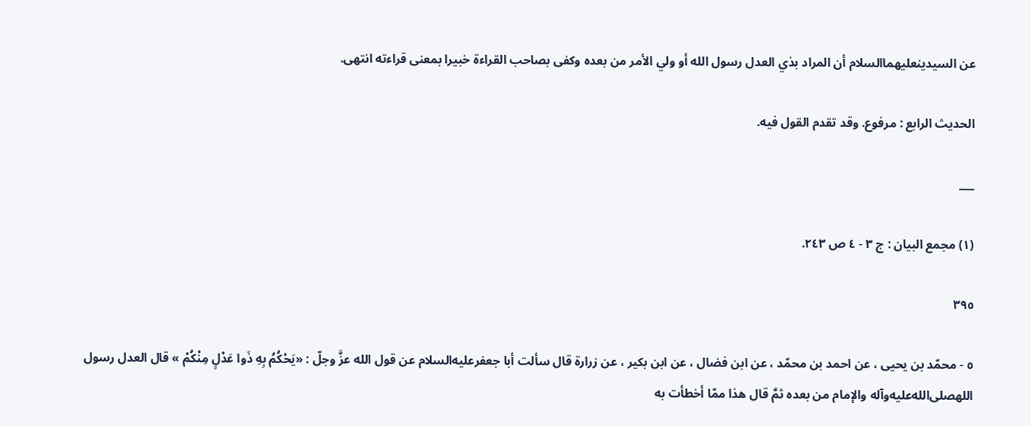عن السيدينعليهما‌السلام أن المراد بذي العدل رسول الله أو ولي الأمر من بعده وكفى بصاحب القراءة خبيرا بمعنى قراءته انتهى.

الحديث الرابع : مرفوع. وقد تقدم القول فيه.

___

(١) مجمع البيان : ج ٣ - ٤ ص ٢٤٣.

٣٩٥

٥ - محمّد بن يحيى ، عن احمد بن محمّد ، عن ابن فضال ، عن ابن بكير ، عن زرارة قال سألت أبا جعفرعليه‌السلام عن قول الله عزَّ وجلّ : «يَحْكُمُ بِهِ ذَوا عَدْلٍ مِنْكُمْ » قال العدل رسول اللهصلى‌الله‌عليه‌وآله والإمام من بعده ثمَّ قال هذا ممّا أخطأت به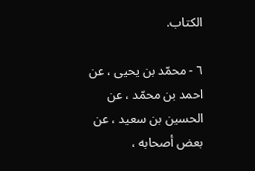الكتاب.

٦ - محمّد بن يحيى ، عن احمد بن محمّد ، عن الحسين بن سعيد ، عن بعض أصحابه ،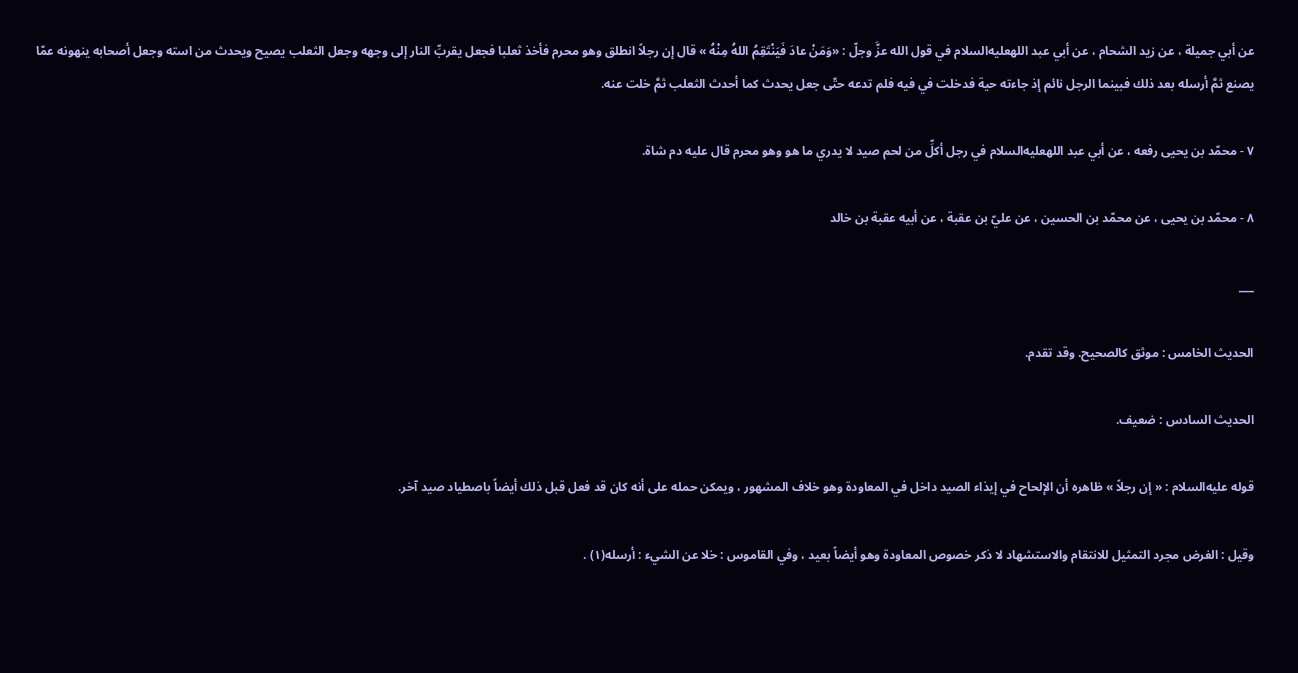عن أبي جميلة ، عن زيد الشحام ، عن أبي عبد اللهعليه‌السلام في قول الله عزَّ وجلّ : «وَمَنْ عادَ فَيَنْتَقِمُ اللهُ مِنْهُ » قال إن رجلاً انطلق وهو محرم فأخذ ثعلبا فجعل يقربِّ النار إلى وجهه وجعل الثعلب يصيح ويحدث من استه وجعل أصحابه ينهونه عمّا يصنع ثمَّ أرسله بعد ذلك فبينما الرجل نائم إذ جاءته حية فدخلت في فيه فلم تدعه حتّى جعل يحدث كما أحدث الثعلب ثمَّ خلت عنه.

٧ - محمّد بن يحيى رفعه ، عن أبي عبد اللهعليه‌السلام في رجل أكلِّ من لحم صيد لا يدري ما هو وهو محرم قال عليه دم شاة.

٨ - محمّد بن يحيى ، عن محمّد بن الحسين ، عن عليّ بن عقبة ، عن أبيه عقبة بن خالد

___

الحديث الخامس : موثق كالصحيح. وقد تقدم.

الحديث السادس : ضعيف.

قوله عليه‌السلام : « إن رجلاً » ظاهره أن الإلحاح في إيذاء الصيد داخل في المعاودة وهو خلاف المشهور ، ويمكن حمله على أنه كان قد فعل قبل ذلك أيضاً باصطياد صيد آخر.

وقيل : الغرض مجرد التمثيل للانتقام والاستشهاد لا ذكر خصوص المعاودة وهو أيضاً بعيد ، وفي القاموس : خلا عن الشيء : أرسله(١) .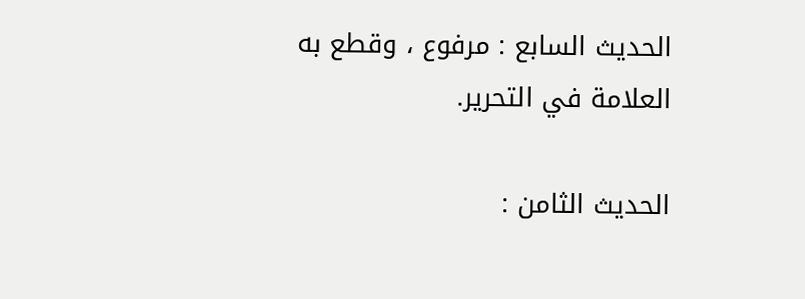الحديث السابع : مرفوع ، وقطع به العلامة في التحرير.

الحديث الثامن :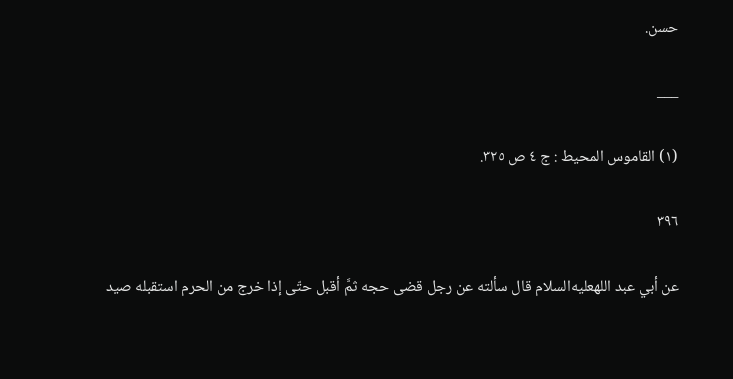حسن.

___

(١) القاموس المحيط : ج ٤ ص ٣٢٥.

٣٩٦

عن أبي عبد اللهعليه‌السلام قال سألته عن رجل قضى حجه ثمَّ أقبل حتّى إذا خرج من الحرم استقبله صيد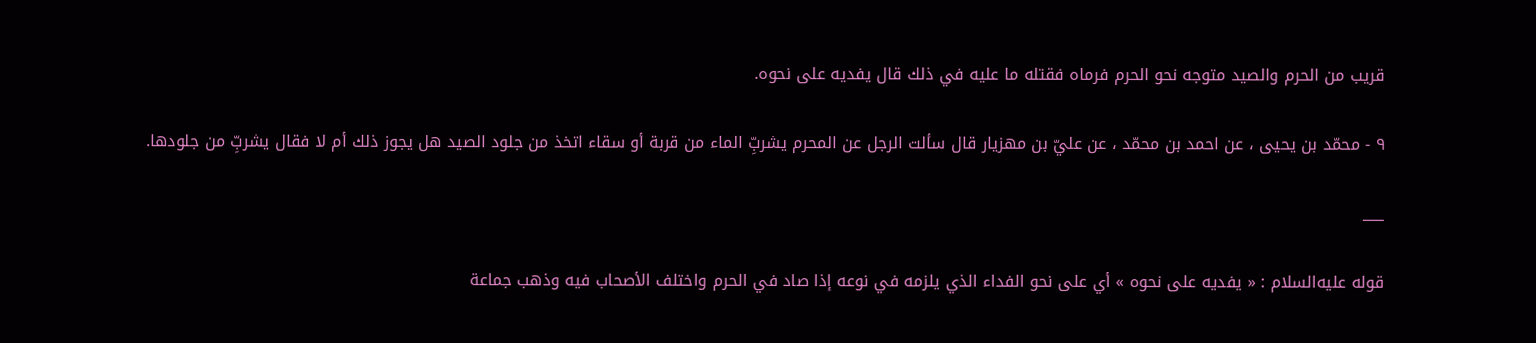قريب من الحرم والصيد متوجه نحو الحرم فرماه فقتله ما عليه في ذلك قال يفديه على نحوه.

٩ - محمّد بن يحيى ، عن احمد بن محمّد ، عن عليّ بن مهزيار قال سألت الرجل عن المحرم يشربِّ الماء من قربة أو سقاء اتخذ من جلود الصيد هل يجوز ذلك أم لا فقال يشربِّ من جلودها.

___

قوله عليه‌السلام : « يفديه على نحوه » أي على نحو الفداء الذي يلزمه في نوعه إذا صاد في الحرم واختلف الأصحاب فيه وذهب جماعة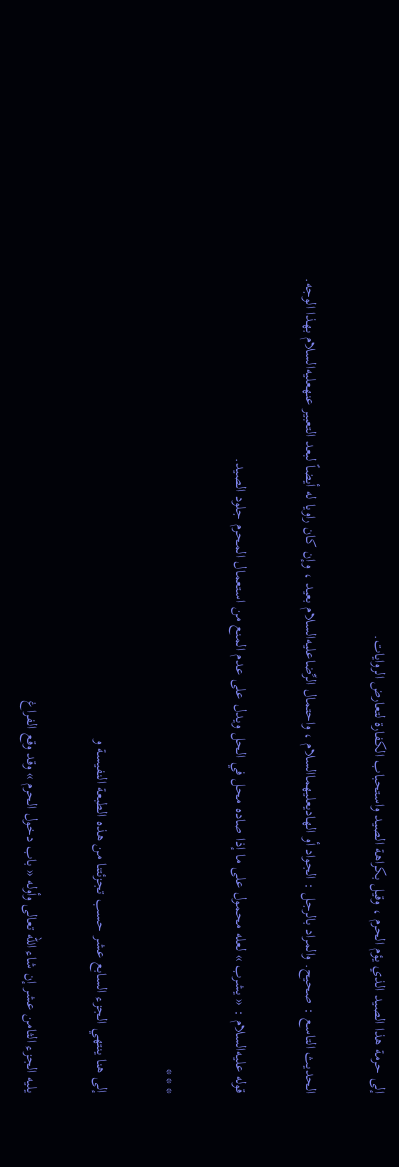إلى حرمة هذا الصيد الذي يؤم الحرم ، وقيل بكراهة الصيد واستحباب الكفارة لتعارض الروايات.

الحديث التاسع : صحيح. والمراد بالرجل : الجواد أو الهاديعليهما‌السلام ، واحتمال الرِّضاعليه‌السلام بعيد ، وإن كان راويا له أيضاً لبعد التعبير عنهعليه‌السلام بهذا الوجه.

قوله عليه‌السلام : « يشرب » لعله محمول على ما إذا صاده محل في الحل ويدل على عدم المنع من استعمال المحرم جلود الصيد.

* * *

إلى هنا ينتهي الجزء السابع عشر حسب تجزئتنا من هذه الطبعة النفيسة و

يليه الجزء الثامن عشر إن شاء الله تعالى وأوله « باب دخول الحرم » وقد وقع الفراغ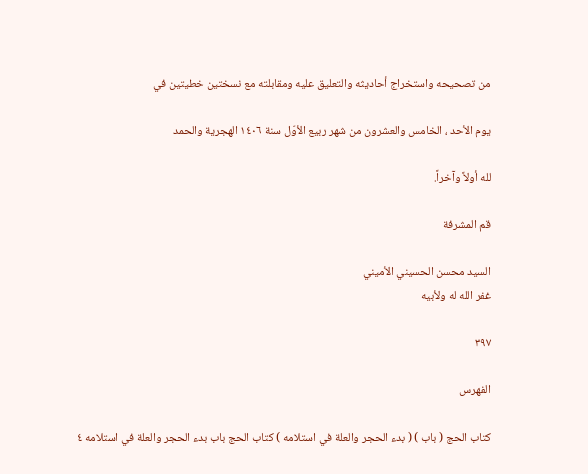من تصحيحه واستخراج أحاديثه والتعليق عليه ومقابلته مع نسختين خطيتين في

يوم الأحد ، الخامس والعشرون من شهر ربيع الأوّل سنة ١٤٠٦ الهجرية والحمد

لله أولاً وآخراً.

قم المشرفة

السيد محسن الحسيني الأميني
غفر الله له ولأبيه

٣٩٧

الفهرس

كتاب الحج ( باب ) ( بدء الحجر والعلة في استلامه ) كتاب الحج باب بدء الحجر والعلة في استلامه ٤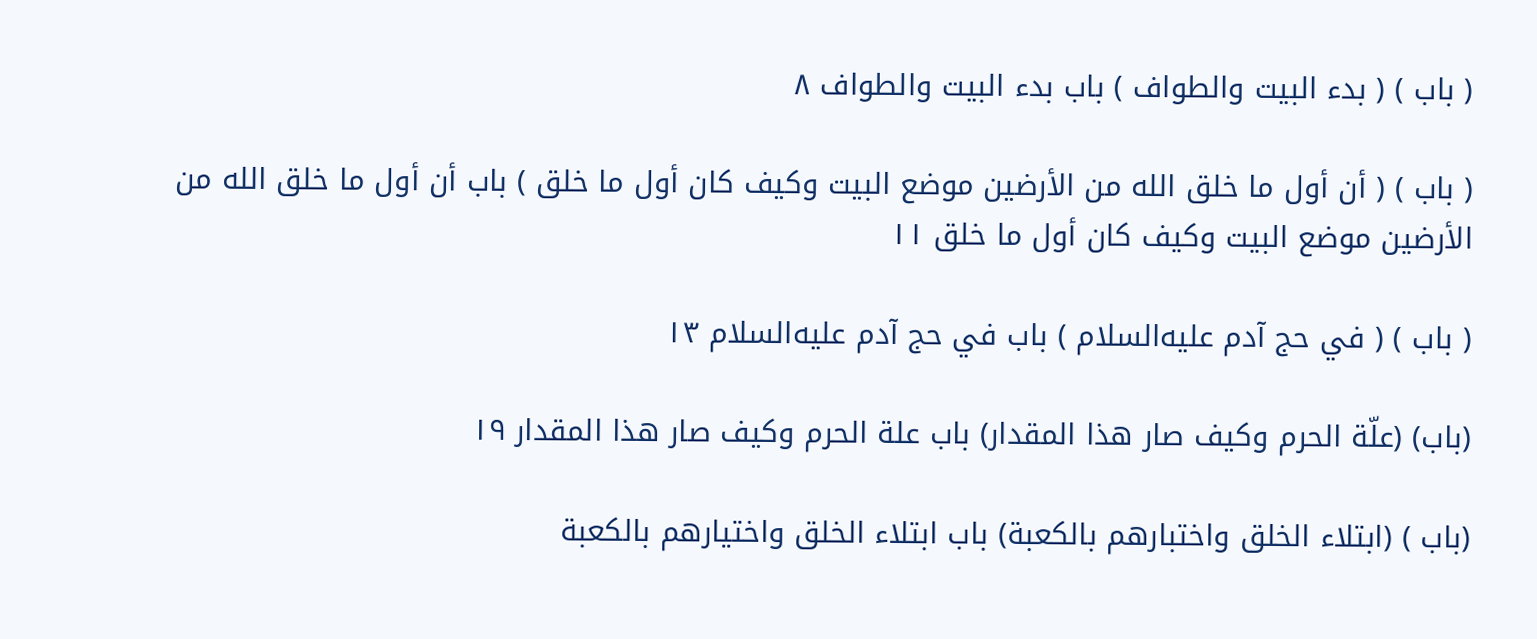( باب ) ( بدء البيت والطواف ) باب بدء البيت والطواف ٨

( باب ) ( أن أول ما خلق الله من الأرضين موضع البيت وكيف كان أول ما خلق ) باب أن أول ما خلق الله من الأرضين موضع البيت وكيف كان أول ما خلق ١١

( باب ) ( في حج آدم عليه‌السلام ) باب في حج آدم عليه‌السلام ١٣

(باب) (علّة الحرم وكيف صار هذا المقدار) باب علة الحرم وكيف صار هذا المقدار ١٩

(باب ) (ابتلاء الخلق واختبارهم بالكعبة) باب ابتلاء الخلق واختيارهم بالكعبة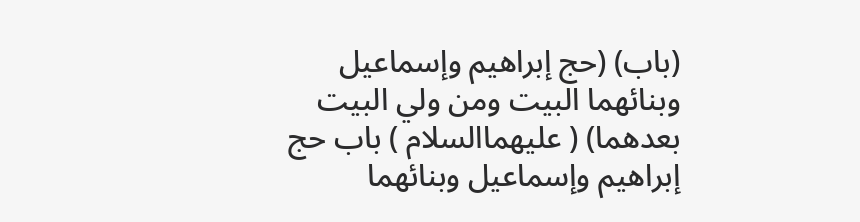(باب) (حج إبراهيم وإسماعيل وبنائهما البيت ومن ولي البيت بعدهما) ( عليهما‌السلام ) باب حج إبراهيم وإسماعيل وبنائهما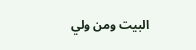البيت ومن ولي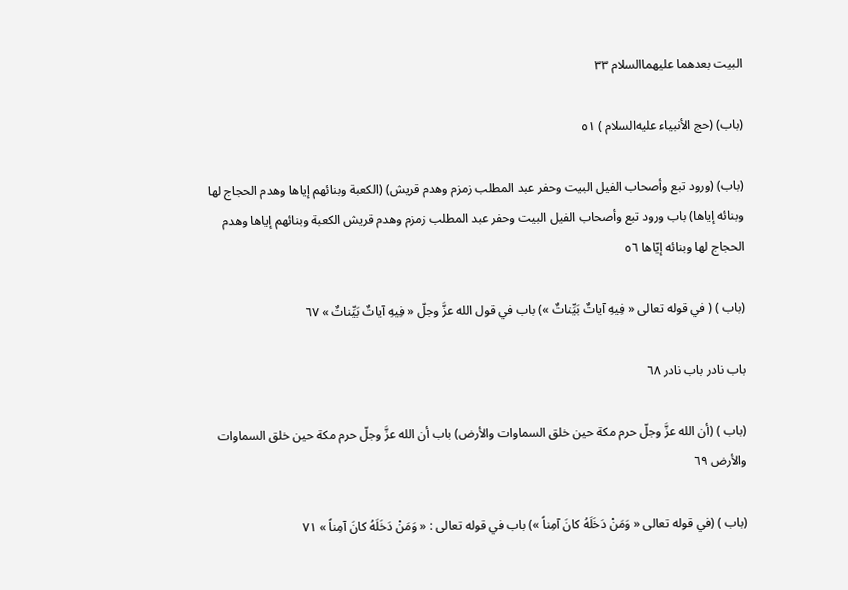البيت بعدهما عليهما‌السلام ٣٣

(باب) (حج الأنبياء عليه‌السلام ) ٥١

(باب) (ورود تبع وأصحاب الفيل البيت وحفر عبد المطلب زمزم وهدم قريش) (الكعبة وبنائهم إياها وهدم الحجاج لها وبنائه إياها) باب ورود تبع وأصحاب الفيل البيت وحفر عبد المطلب زمزم وهدم قريش الكعبة وبنائهم إياها وهدم الحجاج لها وبنائه إيّاها ٥٦

(باب ) ( في قوله تعالى « فِيهِ آياتٌ بَيِّناتٌ ») باب في قول الله عزَّ وجلّ « فِيهِ آياتٌ بَيِّناتٌ » ٦٧

باب نادر باب نادر ٦٨

(باب ) (أن الله عزَّ وجلّ حرم مكة حين خلق السماوات والأرض) باب أن الله عزَّ وجلّ حرم مكة حين خلق السماوات والأرض ٦٩

(باب ) (في قوله تعالى « وَمَنْ دَخَلَهُ كانَ آمِناً ») باب في قوله تعالى : « وَمَنْ دَخَلَهُ كانَ آمِناً » ٧١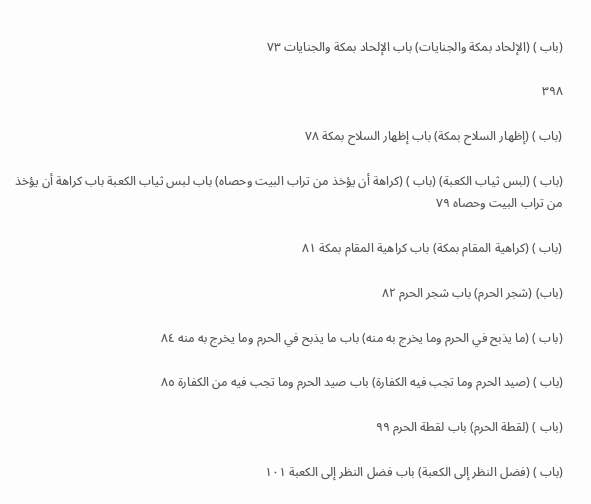(باب ) (الإلحاد بمكة والجنايات) باب الإلحاد بمكة والجنايات ٧٣

٣٩٨

(باب ) (إظهار السلاح بمكة) باب إظهار السلاح بمكة ٧٨

(باب ) (لبس ثياب الكعبة) (باب ) (كراهة أن يؤخذ من تراب البيت وحصاه) باب لبس ثياب الكعبة باب كراهة أن يؤخذ من تراب البيت وحصاه ٧٩

(باب ) (كراهية المقام بمكة) باب كراهية المقام بمكة ٨١

(باب) (شجر الحرم) باب شجر الحرم ٨٢

(باب ) (ما يذبح في الحرم وما يخرج به منه) باب ما يذبح في الحرم وما يخرج به منه ٨٤

(باب ) (صيد الحرم وما تجب فيه الكفارة) باب صيد الحرم وما تجب فيه من الكفارة ٨٥

(باب ) (لقطة الحرم) باب لقطة الحرم ٩٩

(باب ) (فضل النظر إلى الكعبة) باب فضل النظر إلى الكعبة ١٠١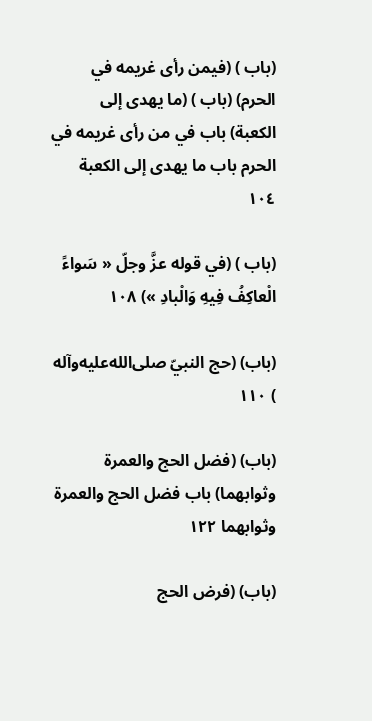(باب ) (فيمن رأى غريمه في الحرم) (باب ) (ما يهدى إلى الكعبة) باب في من رأى غريمه في الحرم باب ما يهدى إلى الكعبة ١٠٤

(باب ) (في قوله عزَّ وجلّ « سَواءً الْعاكِفُ فِيهِ وَالْبادِ ») ١٠٨

(باب) (حج النبيّ صلى‌الله‌عليه‌وآله ) ١١٠

(باب) (فضل الحج والعمرة وثوابهما) باب فضل الحج والعمرة وثوابهما ١٢٢

(باب) (فرض الحج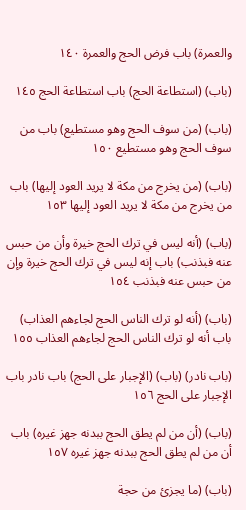والعمرة) باب فرض الحج والعمرة ١٤٠

(باب) (استطاعة الحج) باب استطاعة الحج ١٤٥

(باب) (من سوف الحج وهو مستطيع) باب من سوف الحج وهو مستطيع ١٥٠

(باب) (من يخرج من مكة لا يريد العود إليها) باب من يخرج من مكة لا يريد العود إليها ١٥٣

(باب) (أنه ليس في ترك الحج خيرة وأن من حبس عنه فبذنب) باب إنه ليس في ترك الحج خيرة وإن من حبس عنه فبذنب ١٥٤

(باب) (أنه لو ترك الناس الحج لجاءهم العذاب) باب أنه لو ترك الناس الحج لجاءهم العذاب ١٥٥

(باب نادر) (باب) (الإجبار على الحج) باب نادر باب الإجبار على الحج ١٥٦

(باب) (أن من لم يطق الحج ببدنه جهز غيره) باب أن من لم يطق الحج ببدنه جهز غيره ١٥٧

(باب) (ما يجزئ من حجة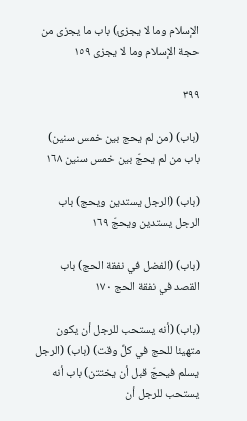الإسلام وما لا يجزئ) باب ما يجزى من حجة الإسلام وما لا يجزى ١٥٩

٣٩٩

(باب) (من لم يحج بين خمس سنين) باب من لم يحجّ بين خمس سنين ١٦٨

(باب) (الرجل يستدين ويحج) باب الرجل يستدين ويحجّ ١٦٩

(باب) (الفضل في نفقة الحج) باب القصد في نفقة الحج ١٧٠

(باب) (أنه يستحب للرجل أن يكون متهيئا للحج في كلِّ وقت) (باب) (الرجل يسلم فيحجّ قبل أن يختتن) باب أنه يستحب للرجل أن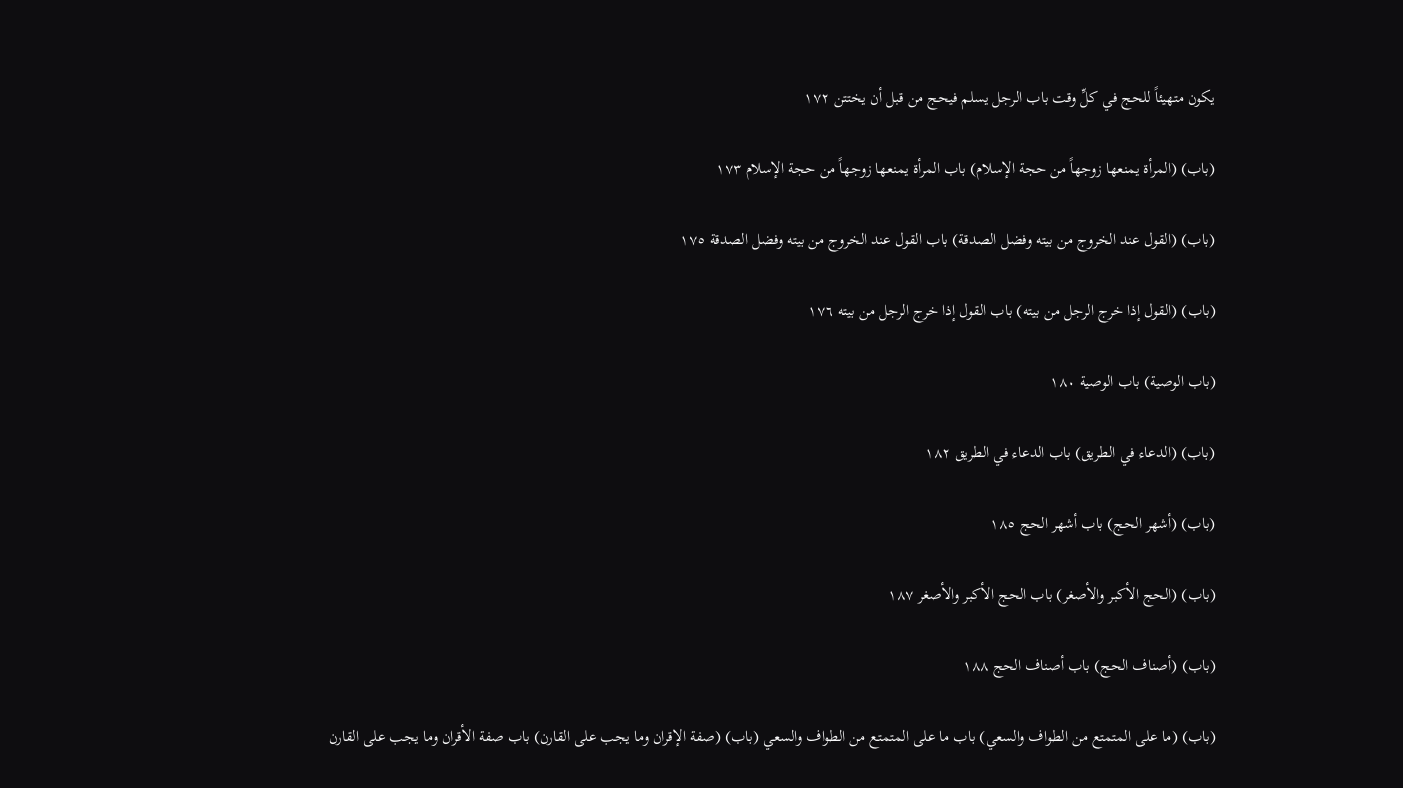يكون متهيئاً للحج في كلِّ وقت باب الرجل يسلم فيحج من قبل أن يختتن ١٧٢

(باب) (المرأة يمنعها زوجهاً من حجة الإسلام) باب المرأة يمنعها زوجهاً من حجة الإسلام ١٧٣

(باب) (القول عند الخروج من بيته وفضل الصدقة) باب القول عند الخروج من بيته وفضل الصدقة ١٧٥

(باب) (القول إذا خرج الرجل من بيته) باب القول إذا خرج الرجل من بيته ١٧٦

(باب الوصية) باب الوصية ١٨٠

(باب) (الدعاء في الطريق) باب الدعاء في الطريق ١٨٢

(باب) (أشهر الحج) باب أشهر الحج ١٨٥

(باب) (الحج الأكبر والأصغر) باب الحج الأكبر والأصغر ١٨٧

(باب) (أصناف الحج) باب أصناف الحج ١٨٨

(باب) (ما على المتمتع من الطواف والسعي) باب ما على المتمتع من الطواف والسعي (باب) (صفة الإقران وما يجب على القارن) باب صفة الأقران وما يجب على القارن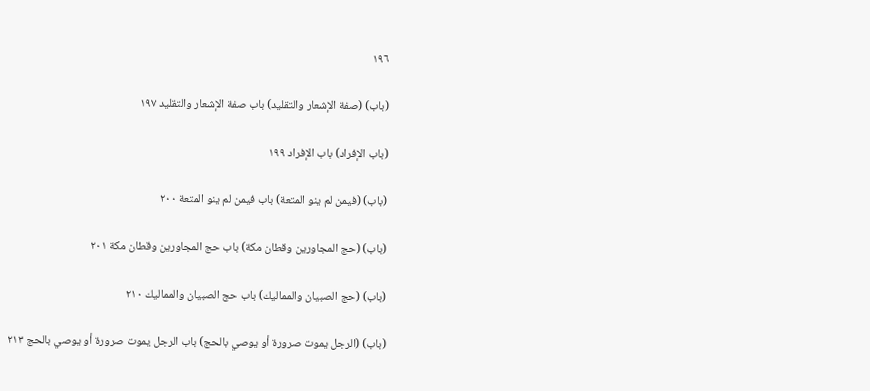١٩٦

(باب) (صفة الإشعار والتقليد) باب صفة الإشعار والتقليد ١٩٧

(باب الإفراد) باب الإفراد ١٩٩

(باب) (فيمن لم ينو المتعة) باب فيمن لم ينو المتعة ٢٠٠

(باب) (حج المجاورين وقطان مكة) باب حج المجاورين وقطان مكة ٢٠١

(باب) (حج الصبيان والمماليك) باب حج الصبيان والمماليك ٢١٠

(باب) (الرجل يموت صرورة أو يوصي بالحج) باب الرجل يموت صرورة أو يوصي بالحج ٢١٣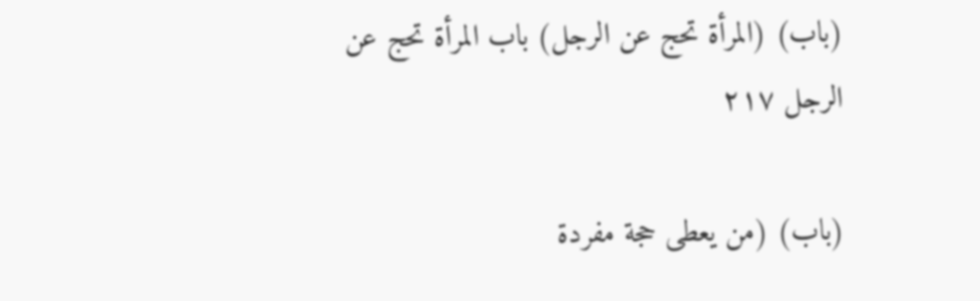(باب) (المرأة تحج عن الرجل) باب المرأة تحج عن الرجل ٢١٧

(باب) (من يعطى حجة مفردة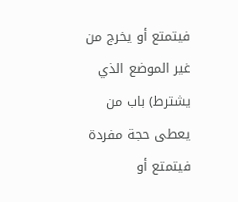فيتمتع أو يخرج من غير الموضع الذي يشترط) باب من يعطى حجة مفردة فيتمتع أو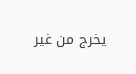يخرج من غير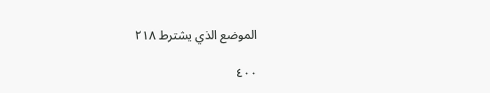الموضع الذي يشترط ٢١٨

٤٠٠